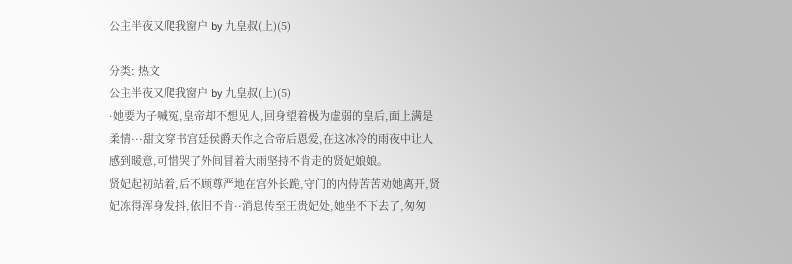公主半夜又爬我窗户 by 九皇叔(上)(5)

分类: 热文
公主半夜又爬我窗户 by 九皇叔(上)(5)
·她要为子喊冤,皇帝却不想见人,回身望着极为虚弱的皇后,面上满是柔情···甜文穿书宫廷侯爵天作之合帝后恩爱,在这冰冷的雨夜中让人感到暖意,可惜哭了外间冒着大雨坚持不肯走的贤妃娘娘。
贤妃起初站着,后不顾尊严地在宫外长跪,守门的内侍苦苦劝她离开,贤妃冻得浑身发抖,依旧不肯··消息传至王贵妃处,她坐不下去了,匆匆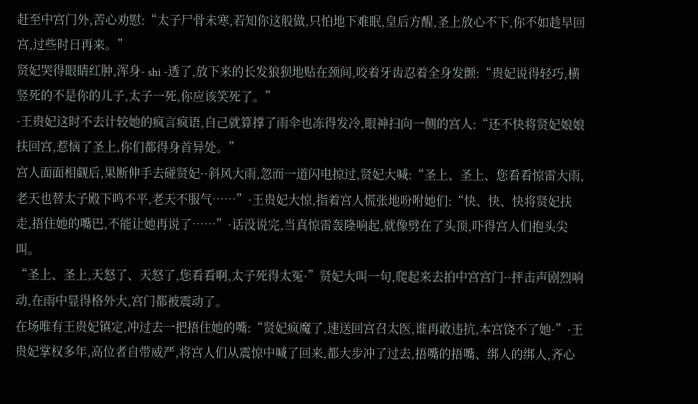赶至中宫门外,苦心劝慰:“太子尸骨未寒,若知你这般做,只怕地下难眠,皇后方醒,圣上放心不下,你不如趁早回宫,过些时日再来。”
贤妃哭得眼睛红肿,浑身- shi -透了,放下来的长发狼狈地贴在颈间,咬着牙齿忍着全身发颤:“贵妃说得轻巧,横竖死的不是你的儿子,太子一死,你应该笑死了。”
·王贵妃这时不去计较她的疯言疯语,自己就算撑了雨伞也冻得发冷,眼神扫向一侧的宫人:“还不快将贤妃娘娘扶回宫,惹恼了圣上,你们都得身首异处。”
宫人面面相觑后,果断伸手去碰贤妃··斜风大雨,忽而一道闪电掠过,贤妃大喊:“圣上、圣上、您看看惊雷大雨,老天也替太子殿下鸣不平,老天不服气……”·王贵妃大惊,指着宫人慌张地吩咐她们:“快、快、快将贤妃扶走,捂住她的嘴巴,不能让她再说了……”·话没说完,当真惊雷轰隆响起,就像劈在了头顶,吓得宫人们抱头尖叫。
“圣上、圣上,天怒了、天怒了,您看看啊,太子死得太冤·”贤妃大叫一句,爬起来去拍中宫宫门··抨击声剧烈响动,在雨中显得格外大,宫门都被震动了。
在场唯有王贵妃镇定,冲过去一把捂住她的嘴:“贤妃疯魔了,速送回宫召太医,谁再敢违抗,本宫饶不了她·”·王贵妃掌权多年,高位者自带威严,将宫人们从震惊中喊了回来,都大步冲了过去,捂嘴的捂嘴、绑人的绑人,齐心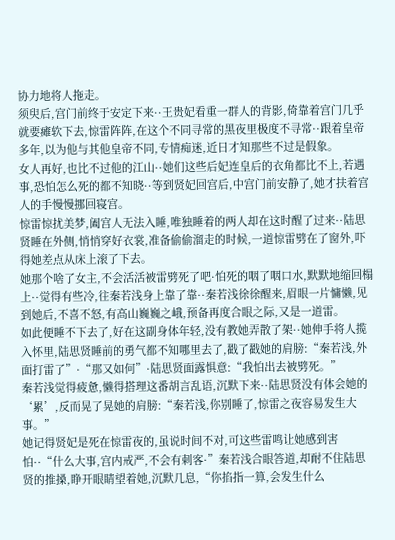协力地将人拖走。
须臾后,宫门前终于安定下来··王贵妃看重一群人的背影,倚靠着宫门几乎就要瘫软下去,惊雷阵阵,在这个不同寻常的黑夜里极度不寻常··跟着皇帝多年,以为他与其他皇帝不同,专情痴迷,近日才知那些不过是假象。
女人再好,也比不过他的江山··她们这些后妃连皇后的衣角都比不上,若遇事,恐怕怎么死的都不知晓··等到贤妃回宫后,中宫门前安静了,她才扶着宫人的手慢慢挪回寝宫。
惊雷惊扰美梦,阖宫人无法入睡,唯独睡着的两人却在这时醒了过来··陆思贤睡在外侧,悄悄穿好衣裳,准备偷偷溜走的时候,一道惊雷劈在了窗外,吓得她差点从床上滚了下去。
她那个啥了女主,不会活活被雷劈死了吧·怕死的咽了咽口水,默默地缩回榻上··觉得有些冷,往秦若浅身上靠了靠··秦若浅徐徐醒来,眉眼一片慵懒,见到她后,不喜不怒,有高山巍巍之峨,预备再度合眼之际,又是一道雷。
如此便睡不下去了,好在这副身体年轻,没有教她弄散了架··她伸手将人揽入怀里,陆思贤睡前的勇气都不知哪里去了,戳了戳她的肩膀:“秦若浅,外面打雷了”·“那又如何”·陆思贤面露惧意:“我怕出去被劈死。”
秦若浅觉得疲惫,懒得搭理这番胡言乱语,沉默下来··陆思贤没有体会她的‘累’,反而晃了晃她的肩膀:“秦若浅,你别睡了,惊雷之夜容易发生大事。”
她记得贤妃是死在惊雷夜的,虽说时间不对,可这些雷鸣让她感到害怕··“什么大事,宫内戒严,不会有刺客·”秦若浅合眼答道,却耐不住陆思贤的推搡,睁开眼睛望着她,沉默几息,“你掐指一算,会发生什么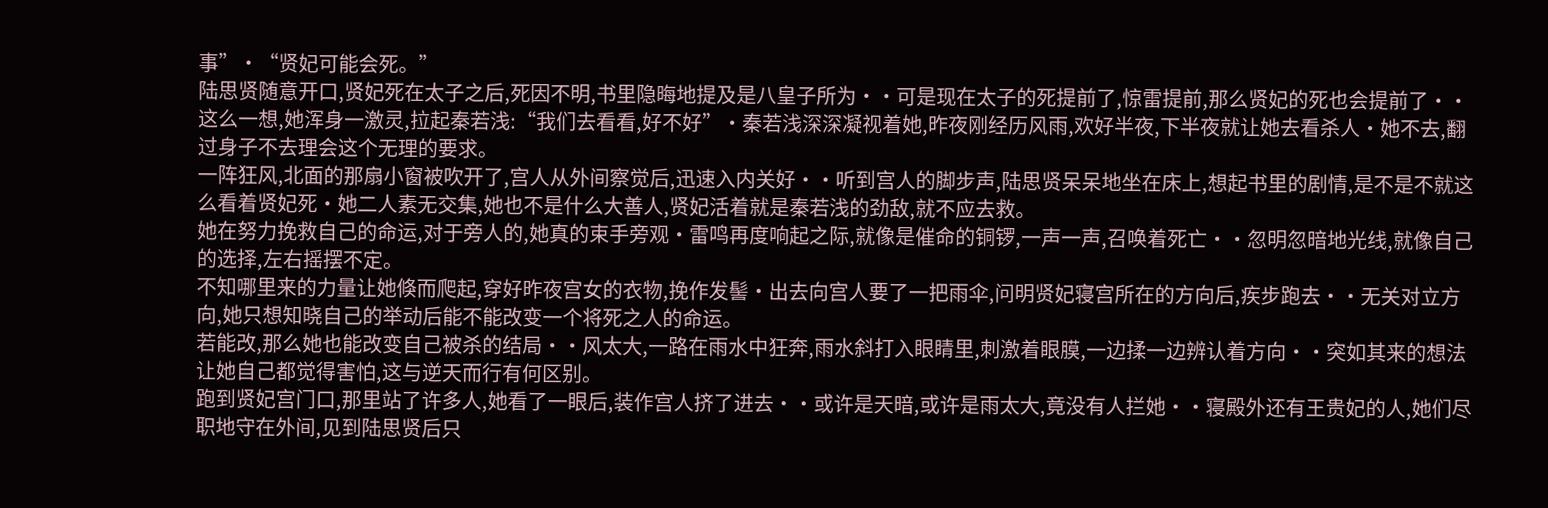事”·“贤妃可能会死。”
陆思贤随意开口,贤妃死在太子之后,死因不明,书里隐晦地提及是八皇子所为··可是现在太子的死提前了,惊雷提前,那么贤妃的死也会提前了··这么一想,她浑身一激灵,拉起秦若浅:“我们去看看,好不好”·秦若浅深深凝视着她,昨夜刚经历风雨,欢好半夜,下半夜就让她去看杀人·她不去,翻过身子不去理会这个无理的要求。
一阵狂风,北面的那扇小窗被吹开了,宫人从外间察觉后,迅速入内关好··听到宫人的脚步声,陆思贤呆呆地坐在床上,想起书里的剧情,是不是不就这么看着贤妃死·她二人素无交集,她也不是什么大善人,贤妃活着就是秦若浅的劲敌,就不应去救。
她在努力挽救自己的命运,对于旁人的,她真的束手旁观·雷鸣再度响起之际,就像是催命的铜锣,一声一声,召唤着死亡··忽明忽暗地光线,就像自己的选择,左右摇摆不定。
不知哪里来的力量让她倏而爬起,穿好昨夜宫女的衣物,挽作发髻·出去向宫人要了一把雨伞,问明贤妃寝宫所在的方向后,疾步跑去··无关对立方向,她只想知晓自己的举动后能不能改变一个将死之人的命运。
若能改,那么她也能改变自己被杀的结局··风太大,一路在雨水中狂奔,雨水斜打入眼睛里,刺激着眼膜,一边揉一边辨认着方向··突如其来的想法让她自己都觉得害怕,这与逆天而行有何区别。
跑到贤妃宫门口,那里站了许多人,她看了一眼后,装作宫人挤了进去··或许是天暗,或许是雨太大,竟没有人拦她··寝殿外还有王贵妃的人,她们尽职地守在外间,见到陆思贤后只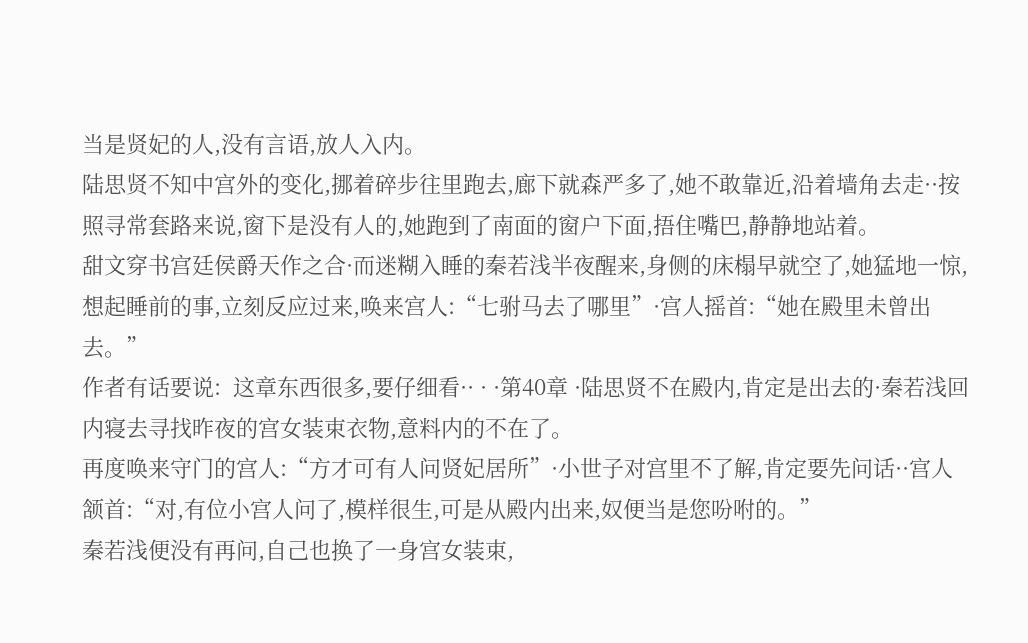当是贤妃的人,没有言语,放人入内。
陆思贤不知中宫外的变化,挪着碎步往里跑去,廊下就森严多了,她不敢靠近,沿着墙角去走··按照寻常套路来说,窗下是没有人的,她跑到了南面的窗户下面,捂住嘴巴,静静地站着。
甜文穿书宫廷侯爵天作之合·而迷糊入睡的秦若浅半夜醒来,身侧的床榻早就空了,她猛地一惊,想起睡前的事,立刻反应过来,唤来宫人:“七驸马去了哪里”·宫人摇首:“她在殿里未曾出去。”
作者有话要说:  这章东西很多,要仔细看·· · ·第40章 ·陆思贤不在殿内,肯定是出去的·秦若浅回内寝去寻找昨夜的宫女装束衣物,意料内的不在了。
再度唤来守门的宫人:“方才可有人问贤妃居所”·小世子对宫里不了解,肯定要先问话··宫人颔首:“对,有位小宫人问了,模样很生,可是从殿内出来,奴便当是您吩咐的。”
秦若浅便没有再问,自己也换了一身宫女装束,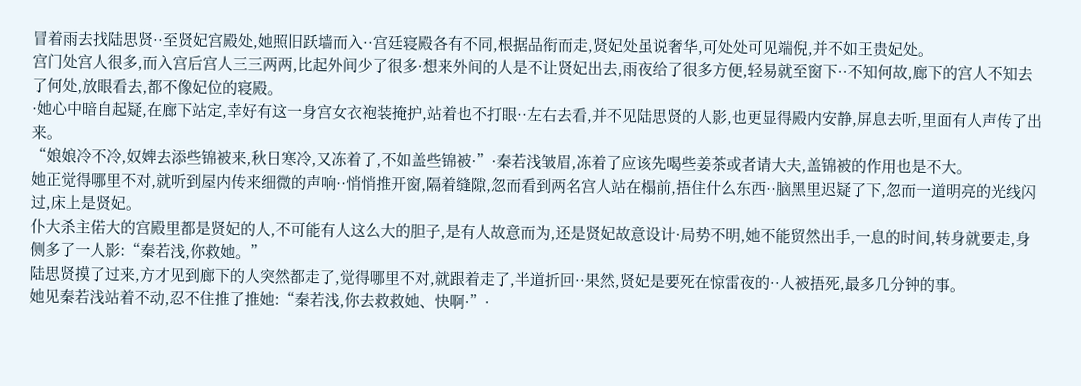冒着雨去找陆思贤··至贤妃宫殿处,她照旧跃墙而入··宫廷寝殿各有不同,根据品衔而走,贤妃处虽说奢华,可处处可见端倪,并不如王贵妃处。
宫门处宫人很多,而入宫后宫人三三两两,比起外间少了很多·想来外间的人是不让贤妃出去,雨夜给了很多方便,轻易就至窗下··不知何故,廊下的宫人不知去了何处,放眼看去,都不像妃位的寝殿。
·她心中暗自起疑,在廊下站定,幸好有这一身宫女衣袍装掩护,站着也不打眼··左右去看,并不见陆思贤的人影,也更显得殿内安静,屏息去听,里面有人声传了出来。
“娘娘冷不冷,奴婢去添些锦被来,秋日寒冷,又冻着了,不如盖些锦被·”·秦若浅皱眉,冻着了应该先喝些姜茶或者请大夫,盖锦被的作用也是不大。
她正觉得哪里不对,就听到屋内传来细微的声响··悄悄推开窗,隔着缝隙,忽而看到两名宫人站在榻前,捂住什么东西··脑黑里迟疑了下,忽而一道明亮的光线闪过,床上是贤妃。
仆大杀主偌大的宫殿里都是贤妃的人,不可能有人这么大的胆子,是有人故意而为,还是贤妃故意设计·局势不明,她不能贸然出手,一息的时间,转身就要走,身侧多了一人影:“秦若浅,你救她。”
陆思贤摸了过来,方才见到廊下的人突然都走了,觉得哪里不对,就跟着走了,半道折回··果然,贤妃是要死在惊雷夜的··人被捂死,最多几分钟的事。
她见秦若浅站着不动,忍不住推了推她:“秦若浅,你去救救她、快啊·”·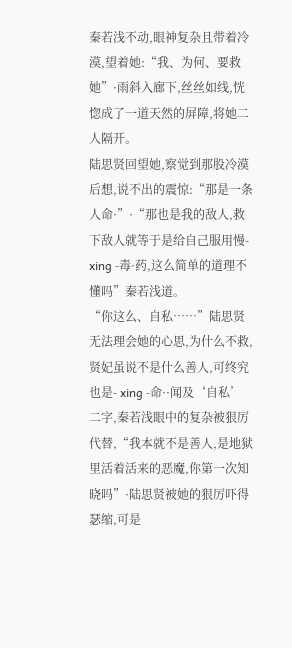秦若浅不动,眼神复杂且带着冷漠,望着她:“我、为何、要救她”·雨斜入廊下,丝丝如线,恍惚成了一道天然的屏障,将她二人隔开。
陆思贤回望她,察觉到那股冷漠后想,说不出的震惊:“那是一条人命·”·“那也是我的敌人,救下敌人就等于是给自己服用慢- xing -毒·药,这么简单的道理不懂吗”秦若浅道。
“你这么、自私……”陆思贤无法理会她的心思,为什么不救,贤妃虽说不是什么善人,可终究也是- xing -命··闻及‘自私’二字,秦若浅眼中的复杂被狠厉代替,“我本就不是善人,是地狱里活着活来的恶魔,你第一次知晓吗”·陆思贤被她的狠厉吓得瑟缩,可是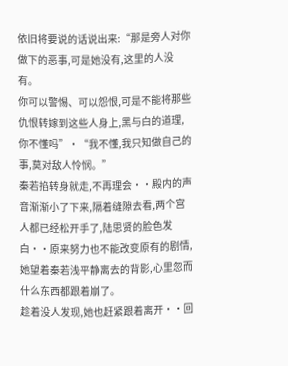依旧将要说的话说出来:“那是旁人对你做下的恶事,可是她没有,这里的人没有。
你可以警惕、可以怨恨,可是不能将那些仇恨转嫁到这些人身上,黑与白的道理,你不懂吗”·“我不懂,我只知做自己的事,莫对敌人怜悯。”
秦若掐转身就走,不再理会··殿内的声音渐渐小了下来,隔着缝隙去看,两个宫人都已经松开手了,陆思贤的脸色发白··原来努力也不能改变原有的剧情,她望着秦若浅平静离去的背影,心里忽而什么东西都跟着崩了。
趁着没人发现,她也赶紧跟着离开··回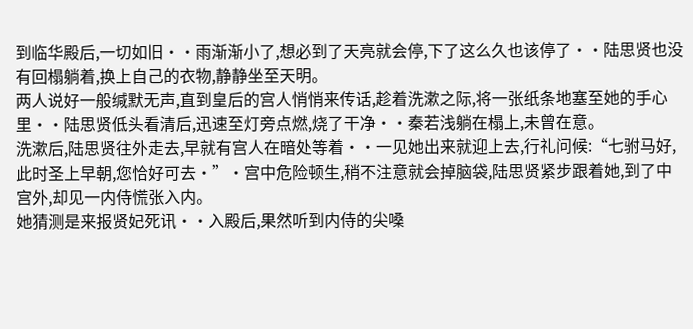到临华殿后,一切如旧··雨渐渐小了,想必到了天亮就会停,下了这么久也该停了··陆思贤也没有回榻躺着,换上自己的衣物,静静坐至天明。
两人说好一般缄默无声,直到皇后的宫人悄悄来传话,趁着洗漱之际,将一张纸条地塞至她的手心里··陆思贤低头看清后,迅速至灯旁点燃,烧了干净··秦若浅躺在榻上,未曾在意。
洗漱后,陆思贤往外走去,早就有宫人在暗处等着··一见她出来就迎上去,行礼问候:“七驸马好,此时圣上早朝,您恰好可去·”·宫中危险顿生,稍不注意就会掉脑袋,陆思贤紧步跟着她,到了中宫外,却见一内侍慌张入内。
她猜测是来报贤妃死讯··入殿后,果然听到内侍的尖嗓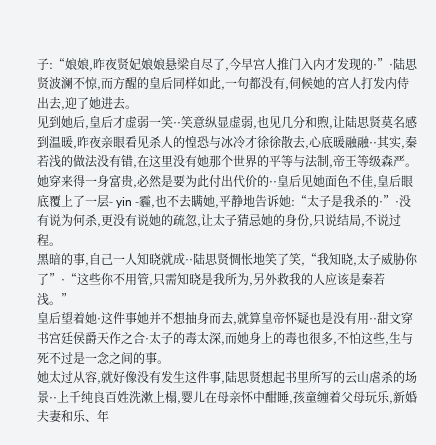子:“娘娘,昨夜贤妃娘娘悬梁自尽了,今早宫人推门入内才发现的·”·陆思贤波澜不惊,而方醒的皇后同样如此,一句都没有,伺候她的宫人打发内侍出去,迎了她进去。
见到她后,皇后才虚弱一笑··笑意纵显虚弱,也见几分和煦,让陆思贤莫名感到温暖,昨夜亲眼看见杀人的惶恐与冰冷才徐徐散去,心底暖融融··其实,秦若浅的做法没有错,在这里没有她那个世界的平等与法制,帝王等级森严。
她穿来得一身富贵,必然是要为此付出代价的··皇后见她面色不佳,皇后眼底覆上了一层- yin -霾,也不去瞒她,平静地告诉她:“太子是我杀的·”·没有说为何杀,更没有说她的疏忽,让太子猜忌她的身份,只说结局,不说过程。
黑暗的事,自己一人知晓就成··陆思贤惆怅地笑了笑,“我知晓,太子威胁你了”·“这些你不用管,只需知晓是我所为,另外救我的人应该是秦若浅。”
皇后望着她·这件事她并不想抽身而去,就算皇帝怀疑也是没有用··甜文穿书宫廷侯爵天作之合·太子的毒太深,而她身上的毒也很多,不怕这些,生与死不过是一念之间的事。
她太过从容,就好像没有发生这件事,陆思贤想起书里所写的云山虐杀的场景··上千纯良百姓洗漱上榻,婴儿在母亲怀中酣睡,孩童缠着父母玩乐,新婚夫妻和乐、年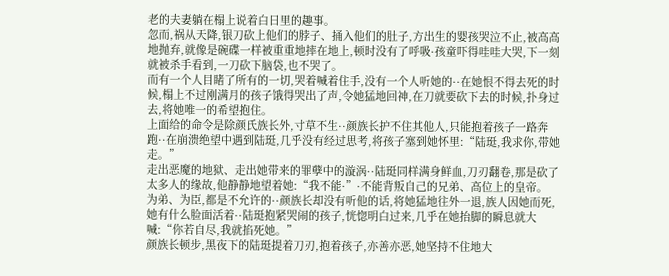老的夫妻躺在榻上说着白日里的趣事。
忽而,祸从天降,银刀砍上他们的脖子、捅入他们的肚子,方出生的婴孩哭泣不止,被高高地抛弃,就像是碗碟一样被重重地摔在地上,顿时没有了呼吸·孩童吓得哇哇大哭,下一刻就被杀手看到,一刀砍下脑袋,也不哭了。
而有一个人目睹了所有的一切,哭着喊着住手,没有一个人听她的··在她恨不得去死的时候,榻上不过刚满月的孩子饿得哭出了声,令她猛地回神,在刀就要砍下去的时候,扑身过去,将她唯一的希望抱住。
上面给的命令是除颜氏族长外,寸草不生··颜族长护不住其他人,只能抱着孩子一路奔跑··在崩溃绝望中遇到陆珽,几乎没有经过思考,将孩子塞到她怀里:“陆珽,我求你,带她走。”
走出恶魔的地狱、走出她带来的罪孽中的漩涡··陆珽同样满身鲜血,刀刃翻卷,那是砍了太多人的缘故,他静静地望着她:“我不能·”·不能背叛自己的兄弟、高位上的皇帝。
为弟、为臣,都是不允许的··颜族长却没有听他的话,将她猛地往外一退,族人因她而死,她有什么脸面活着··陆珽抱紧哭闹的孩子,恍惚明白过来,几乎在她抬脚的瞬息就大喊:“你若自尽,我就掐死她。”
颜族长顿步,黑夜下的陆珽提着刀刃,抱着孩子,亦善亦恶,她坚持不住地大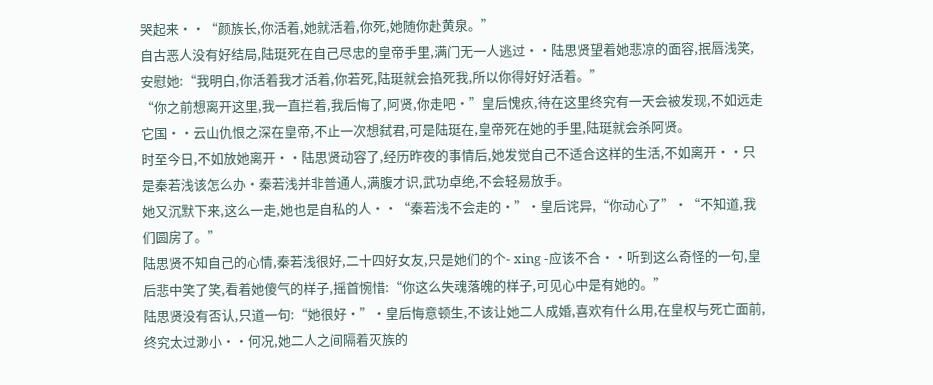哭起来··“颜族长,你活着,她就活着,你死,她随你赴黄泉。”
自古恶人没有好结局,陆珽死在自己尽忠的皇帝手里,满门无一人逃过··陆思贤望着她悲凉的面容,抿唇浅笑,安慰她:“我明白,你活着我才活着,你若死,陆珽就会掐死我,所以你得好好活着。”
“你之前想离开这里,我一直拦着,我后悔了,阿贤,你走吧·”皇后愧疚,待在这里终究有一天会被发现,不如远走它国··云山仇恨之深在皇帝,不止一次想弑君,可是陆珽在,皇帝死在她的手里,陆珽就会杀阿贤。
时至今日,不如放她离开··陆思贤动容了,经历昨夜的事情后,她发觉自己不适合这样的生活,不如离开··只是秦若浅该怎么办·秦若浅并非普通人,满腹才识,武功卓绝,不会轻易放手。
她又沉默下来,这么一走,她也是自私的人··“秦若浅不会走的·”·皇后诧异,“你动心了”·“不知道,我们圆房了。”
陆思贤不知自己的心情,秦若浅很好,二十四好女友,只是她们的个- xing -应该不合··听到这么奇怪的一句,皇后悲中笑了笑,看着她傻气的样子,摇首惋惜:“你这么失魂落魄的样子,可见心中是有她的。”
陆思贤没有否认,只道一句:“她很好·”·皇后悔意顿生,不该让她二人成婚,喜欢有什么用,在皇权与死亡面前,终究太过渺小··何况,她二人之间隔着灭族的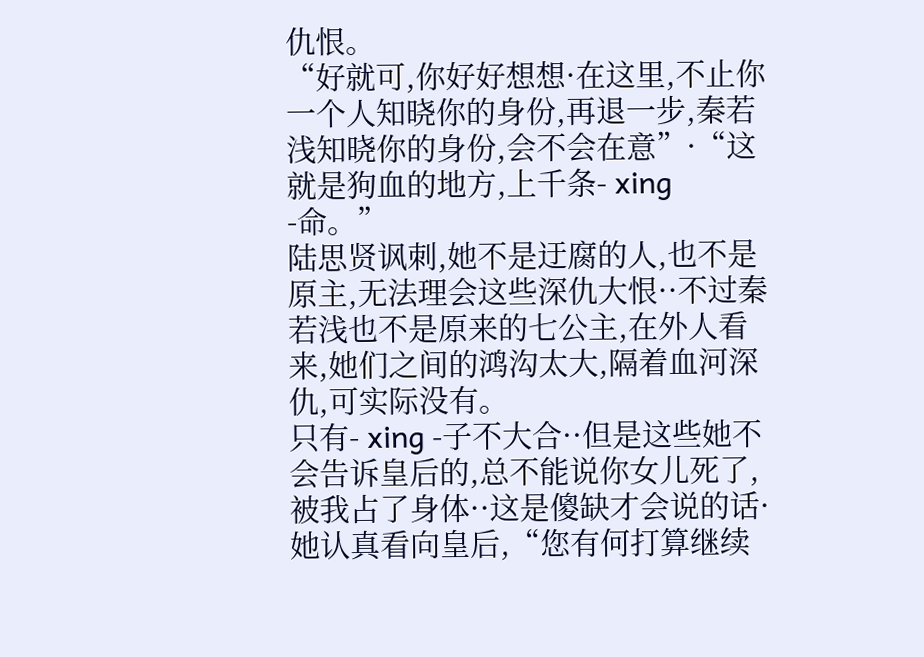仇恨。
“好就可,你好好想想·在这里,不止你一个人知晓你的身份,再退一步,秦若浅知晓你的身份,会不会在意”·“这就是狗血的地方,上千条- xing -命。”
陆思贤讽刺,她不是迂腐的人,也不是原主,无法理会这些深仇大恨··不过秦若浅也不是原来的七公主,在外人看来,她们之间的鸿沟太大,隔着血河深仇,可实际没有。
只有- xing -子不大合··但是这些她不会告诉皇后的,总不能说你女儿死了,被我占了身体··这是傻缺才会说的话·她认真看向皇后,“您有何打算继续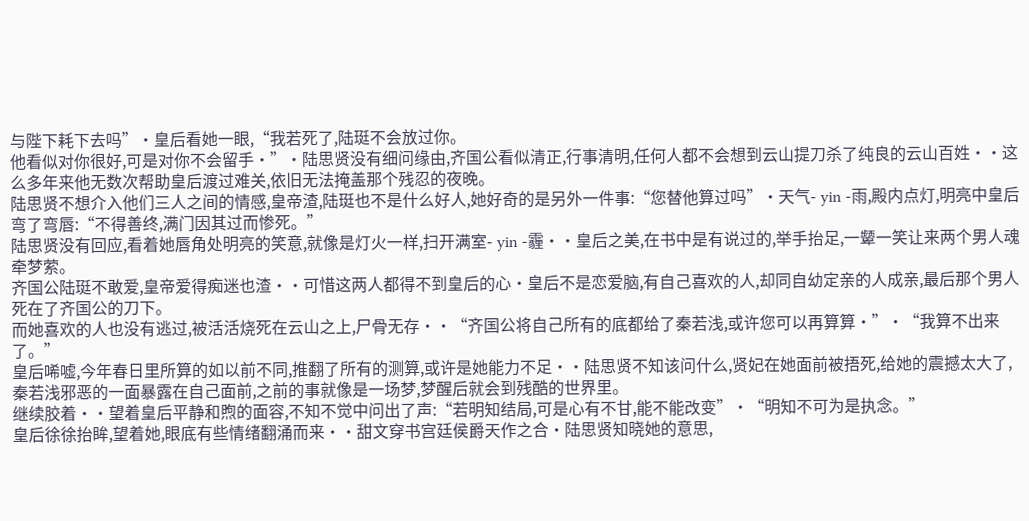与陛下耗下去吗”·皇后看她一眼,“我若死了,陆珽不会放过你。
他看似对你很好,可是对你不会留手·”·陆思贤没有细问缘由,齐国公看似清正,行事清明,任何人都不会想到云山提刀杀了纯良的云山百姓··这么多年来他无数次帮助皇后渡过难关,依旧无法掩盖那个残忍的夜晚。
陆思贤不想介入他们三人之间的情感,皇帝渣,陆珽也不是什么好人,她好奇的是另外一件事:“您替他算过吗”·天气- yin -雨,殿内点灯,明亮中皇后弯了弯唇:“不得善终,满门因其过而惨死。”
陆思贤没有回应,看着她唇角处明亮的笑意,就像是灯火一样,扫开满室- yin -霾··皇后之美,在书中是有说过的,举手抬足,一颦一笑让来两个男人魂牵梦萦。
齐国公陆珽不敢爱,皇帝爱得痴迷也渣··可惜这两人都得不到皇后的心·皇后不是恋爱脑,有自己喜欢的人,却同自幼定亲的人成亲,最后那个男人死在了齐国公的刀下。
而她喜欢的人也没有逃过,被活活烧死在云山之上,尸骨无存··“齐国公将自己所有的底都给了秦若浅,或许您可以再算算·”·“我算不出来了。”
皇后唏嘘,今年春日里所算的如以前不同,推翻了所有的测算,或许是她能力不足··陆思贤不知该问什么,贤妃在她面前被捂死,给她的震撼太大了,秦若浅邪恶的一面暴露在自己面前,之前的事就像是一场梦,梦醒后就会到残酷的世界里。
继续胶着··望着皇后平静和煦的面容,不知不觉中问出了声:“若明知结局,可是心有不甘,能不能改变”·“明知不可为是执念。”
皇后徐徐抬眸,望着她,眼底有些情绪翻涌而来··甜文穿书宫廷侯爵天作之合·陆思贤知晓她的意思,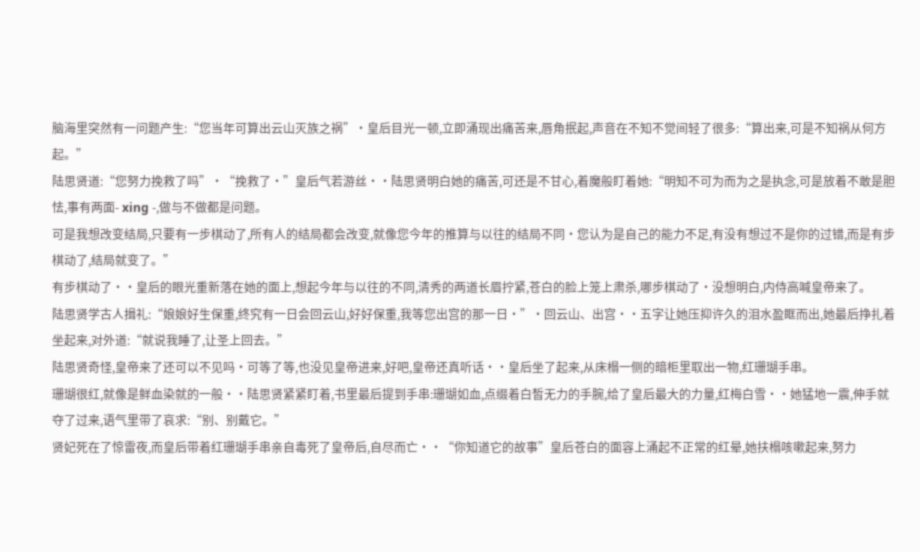脑海里突然有一问题产生:“您当年可算出云山灭族之祸”·皇后目光一顿,立即涌现出痛苦来,唇角抿起,声音在不知不觉间轻了很多:“算出来,可是不知祸从何方起。”
陆思贤道:“您努力挽救了吗”·“挽救了·”皇后气若游丝··陆思贤明白她的痛苦,可还是不甘心,着魔般盯着她:“明知不可为而为之是执念,可是放着不敢是胆怯,事有两面- xing -,做与不做都是问题。
可是我想改变结局,只要有一步棋动了,所有人的结局都会改变,就像您今年的推算与以往的结局不同·您认为是自己的能力不足,有没有想过不是你的过错,而是有步棋动了,结局就变了。”
有步棋动了··皇后的眼光重新落在她的面上,想起今年与以往的不同,清秀的两道长眉拧紧,苍白的脸上笼上肃杀,哪步棋动了·没想明白,内侍高喊皇帝来了。
陆思贤学古人揖礼:“娘娘好生保重,终究有一日会回云山,好好保重,我等您出宫的那一日·”·回云山、出宫··五字让她压抑许久的泪水盈眶而出,她最后挣扎着坐起来,对外道:“就说我睡了,让圣上回去。”
陆思贤奇怪,皇帝来了还可以不见吗·可等了等,也没见皇帝进来,好吧,皇帝还真听话··皇后坐了起来,从床榻一侧的暗柜里取出一物,红珊瑚手串。
珊瑚很红,就像是鲜血染就的一般··陆思贤紧紧盯着,书里最后提到手串:珊瑚如血,点缀着白皙无力的手腕,给了皇后最大的力量,红梅白雪··她猛地一震,伸手就夺了过来,语气里带了哀求:“别、别戴它。”
贤妃死在了惊雷夜,而皇后带着红珊瑚手串亲自毒死了皇帝后,自尽而亡··“你知道它的故事”皇后苍白的面容上涌起不正常的红晕,她扶榻咳嗽起来,努力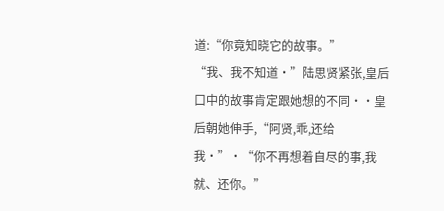道:“你竟知晓它的故事。”
“我、我不知道·”陆思贤紧张,皇后口中的故事肯定跟她想的不同··皇后朝她伸手,“阿贤,乖,还给我·”·“你不再想着自尽的事,我就、还你。”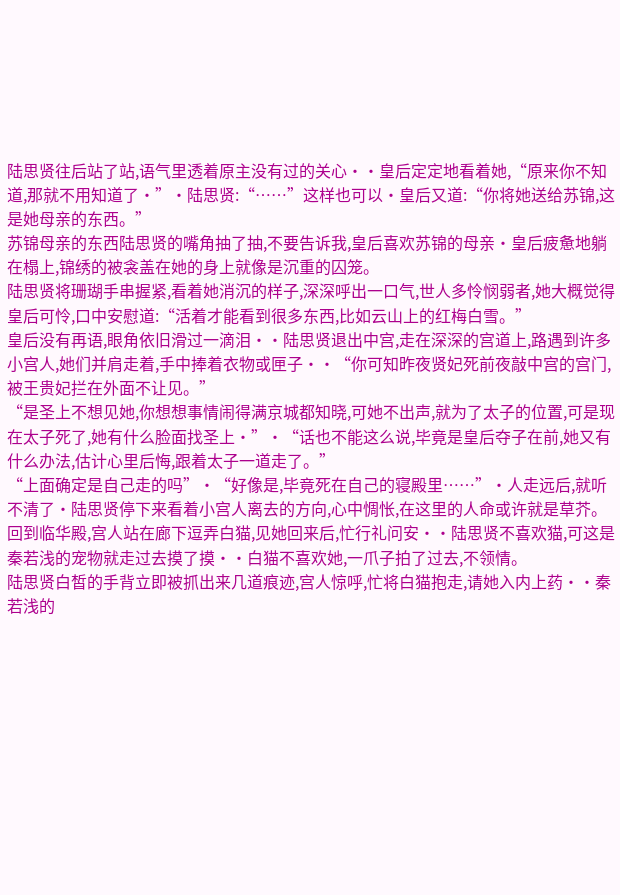陆思贤往后站了站,语气里透着原主没有过的关心··皇后定定地看着她,“原来你不知道,那就不用知道了·”·陆思贤:“……”这样也可以·皇后又道:“你将她送给苏锦,这是她母亲的东西。”
苏锦母亲的东西陆思贤的嘴角抽了抽,不要告诉我,皇后喜欢苏锦的母亲·皇后疲惫地躺在榻上,锦绣的被衾盖在她的身上就像是沉重的囚笼。
陆思贤将珊瑚手串握紧,看着她消沉的样子,深深呼出一口气,世人多怜悯弱者,她大概觉得皇后可怜,口中安慰道:“活着才能看到很多东西,比如云山上的红梅白雪。”
皇后没有再语,眼角依旧滑过一滴泪··陆思贤退出中宫,走在深深的宫道上,路遇到许多小宫人,她们并肩走着,手中捧着衣物或匣子··“你可知昨夜贤妃死前夜敲中宫的宫门,被王贵妃拦在外面不让见。”
“是圣上不想见她,你想想事情闹得满京城都知晓,可她不出声,就为了太子的位置,可是现在太子死了,她有什么脸面找圣上·”·“话也不能这么说,毕竟是皇后夺子在前,她又有什么办法,估计心里后悔,跟着太子一道走了。”
“上面确定是自己走的吗”·“好像是,毕竟死在自己的寝殿里……”·人走远后,就听不清了·陆思贤停下来看着小宫人离去的方向,心中惆怅,在这里的人命或许就是草芥。
回到临华殿,宫人站在廊下逗弄白猫,见她回来后,忙行礼问安··陆思贤不喜欢猫,可这是秦若浅的宠物就走过去摸了摸··白猫不喜欢她,一爪子拍了过去,不领情。
陆思贤白皙的手背立即被抓出来几道痕迹,宫人惊呼,忙将白猫抱走,请她入内上药··秦若浅的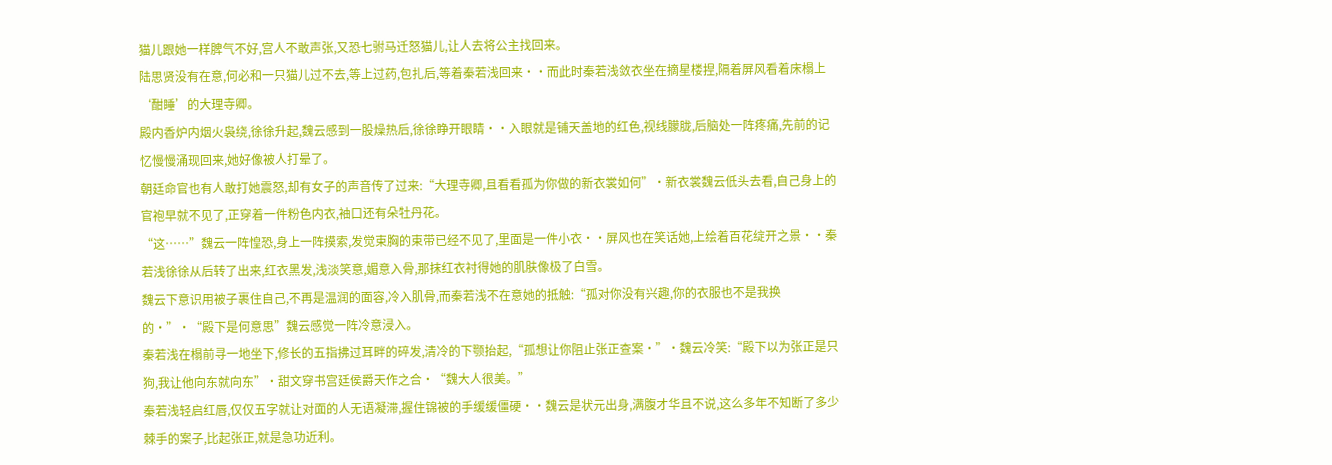猫儿跟她一样脾气不好,宫人不敢声张,又恐七驸马迁怒猫儿,让人去将公主找回来。
陆思贤没有在意,何必和一只猫儿过不去,等上过药,包扎后,等着秦若浅回来··而此时秦若浅敛衣坐在摘星楼捏,隔着屏风看着床榻上‘酣睡’的大理寺卿。
殿内香炉内烟火袅绕,徐徐升起,魏云感到一股燥热后,徐徐睁开眼睛··入眼就是铺天盖地的红色,视线朦胧,后脑处一阵疼痛,先前的记忆慢慢涌现回来,她好像被人打晕了。
朝廷命官也有人敢打她震怒,却有女子的声音传了过来:“大理寺卿,且看看孤为你做的新衣裳如何”·新衣裳魏云低头去看,自己身上的官袍早就不见了,正穿着一件粉色内衣,袖口还有朵牡丹花。
“这……”魏云一阵惶恐,身上一阵摸索,发觉束胸的束带已经不见了,里面是一件小衣··屏风也在笑话她,上绘着百花绽开之景··秦若浅徐徐从后转了出来,红衣黑发,浅淡笑意,媚意入骨,那抹红衣衬得她的肌肤像极了白雪。
魏云下意识用被子裹住自己,不再是温润的面容,冷入肌骨,而秦若浅不在意她的抵触:“孤对你没有兴趣,你的衣服也不是我换的·”·“殿下是何意思”魏云感觉一阵冷意浸入。
秦若浅在榻前寻一地坐下,修长的五指拂过耳畔的碎发,清冷的下颚抬起,“孤想让你阻止张正查案·”·魏云冷笑:“殿下以为张正是只狗,我让他向东就向东”·甜文穿书宫廷侯爵天作之合·“魏大人很美。”
秦若浅轻启红唇,仅仅五字就让对面的人无语凝滞,握住锦被的手缓缓僵硬··魏云是状元出身,满腹才华且不说,这么多年不知断了多少棘手的案子,比起张正,就是急功近利。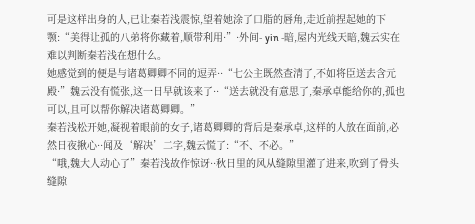可是这样出身的人,已让秦若浅震惊,望着她涂了口脂的唇角,走近前捏起她的下颚:“美得让孤的八弟将你藏着,顺带利用·”·外间- yin -暗,屋内光线天暗,魏云实在难以判断秦若浅在想什么。
她感觉到的便是与诸葛卿卿不同的逗弄··“七公主既然查清了,不如将臣送去含元殿·”魏云没有慌张,这一日早就该来了··“送去就没有意思了,秦承卓能给你的,孤也可以,且可以帮你解决诸葛卿卿。”
秦若浅松开她,凝视着眼前的女子,诸葛卿卿的背后是秦承卓,这样的人放在面前,必然日夜揪心··闻及‘解决’二字,魏云慌了:“不、不必。”
“哦,魏大人动心了”秦若浅故作惊讶··秋日里的风从缝隙里灌了进来,吹到了骨头缝隙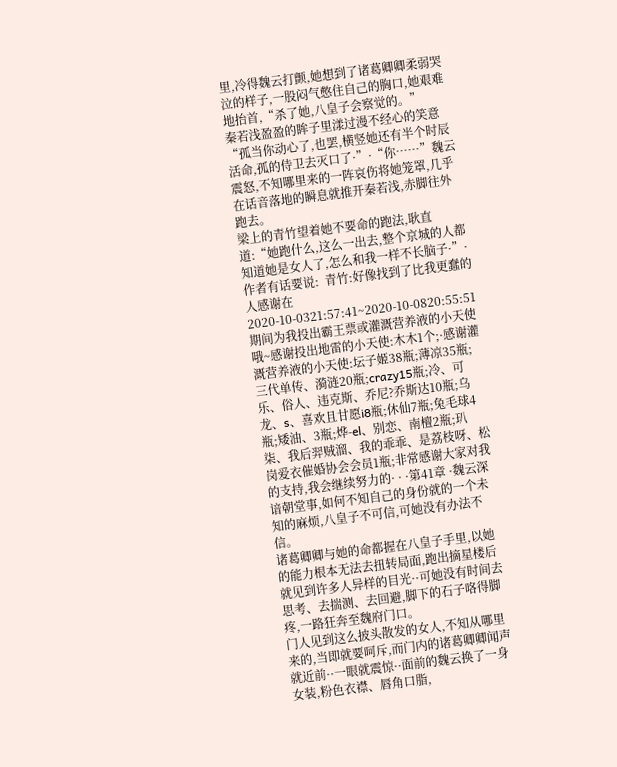里,冷得魏云打颤,她想到了诸葛卿卿柔弱哭泣的样子,一股闷气憋住自己的胸口,她艰难地抬首,“杀了她,八皇子会察觉的。”
秦若浅盈盈的眸子里漾过漫不经心的笑意“孤当你动心了,也罢,横竖她还有半个时辰活命,孤的侍卫去灭口了·”·“你……”魏云震怒,不知哪里来的一阵哀伤将她笼罩,几乎在话音落地的瞬息就推开秦若浅,赤脚往外跑去。
梁上的青竹望着她不要命的跑法,耿直道:“她跑什么,这么一出去,整个京城的人都知道她是女人了,怎么和我一样不长脑子·”·作者有话要说:  青竹:好像找到了比我更蠢的人感谢在2020-10-0321:57:41~2020-10-0820:55:51期间为我投出霸王票或灌溉营养液的小天使哦~感谢投出地雷的小天使:木木1个;·感谢灌溉营养液的小天使:坛子姬38瓶;薄凉35瓶;三代单传、漪涟20瓶;crazy15瓶;冷、可乐、俗人、违克斯、乔尼?乔斯达10瓶;乌龙、s、喜欢且甘愿i8瓶;休仙7瓶;兔毛球4瓶;矮油、3瓶;烨-el、别恋、南檀2瓶;玐柒、我后羿贼溜、我的乖乖、是荔枝呀、松岗爱衣催婚协会会员1瓶;非常感谢大家对我的支持,我会继续努力的· · ·第41章 ·魏云深谙朝堂事,如何不知自己的身份就的一个未知的麻烦,八皇子不可信,可她没有办法不信。
诸葛卿卿与她的命都握在八皇子手里,以她的能力根本无法去扭转局面,跑出摘星楼后就见到许多人异样的目光··可她没有时间去思考、去揣测、去回避,脚下的石子咯得脚疼,一路狂奔至魏府门口。
门人见到这么披头散发的女人,不知从哪里来的,当即就要呵斥,而门内的诸葛卿卿闻声就近前··一眼就震惊··面前的魏云换了一身女装,粉色衣襟、唇角口脂,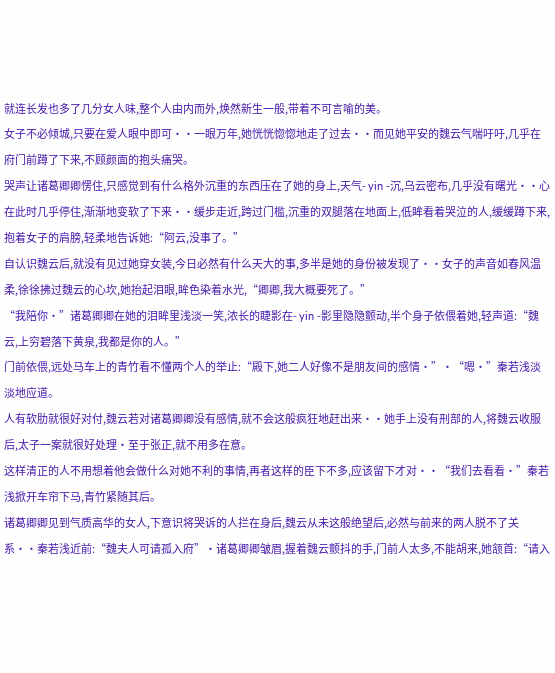就连长发也多了几分女人味,整个人由内而外,焕然新生一般,带着不可言喻的美。
女子不必倾城,只要在爱人眼中即可··一眼万年,她恍恍惚惚地走了过去··而见她平安的魏云气喘吁吁,几乎在府门前蹲了下来,不顾颜面的抱头痛哭。
哭声让诸葛卿卿愣住,只感觉到有什么格外沉重的东西压在了她的身上,天气- yin -沉,乌云密布,几乎没有曙光··心在此时几乎停住,渐渐地变软了下来··缓步走近,跨过门槛,沉重的双腿落在地面上,低眸看着哭泣的人,缓缓蹲下来,抱着女子的肩膀,轻柔地告诉她:“阿云,没事了。”
自认识魏云后,就没有见过她穿女装,今日必然有什么天大的事,多半是她的身份被发现了··女子的声音如春风温柔,徐徐拂过魏云的心坎,她抬起泪眼,眸色染着水光,“卿卿,我大概要死了。”
“我陪你·”诸葛卿卿在她的泪眸里浅淡一笑,浓长的睫影在- yin -影里隐隐颤动,半个身子依偎着她,轻声道:“魏云,上穷碧落下黄泉,我都是你的人。”
门前依偎,远处马车上的青竹看不懂两个人的举止:“殿下,她二人好像不是朋友间的感情·”·“嗯·”秦若浅淡淡地应道。
人有软肋就很好对付,魏云若对诸葛卿卿没有感情,就不会这般疯狂地赶出来··她手上没有刑部的人,将魏云收服后,太子一案就很好处理·至于张正,就不用多在意。
这样清正的人不用想着他会做什么对她不利的事情,再者这样的臣下不多,应该留下才对··“我们去看看·”秦若浅掀开车帘下马,青竹紧随其后。
诸葛卿卿见到气质高华的女人,下意识将哭诉的人拦在身后,魏云从未这般绝望后,必然与前来的两人脱不了关系··秦若浅近前:“魏夫人可请孤入府”·诸葛卿卿皱眉,握着魏云颤抖的手,门前人太多,不能胡来,她颔首:“请入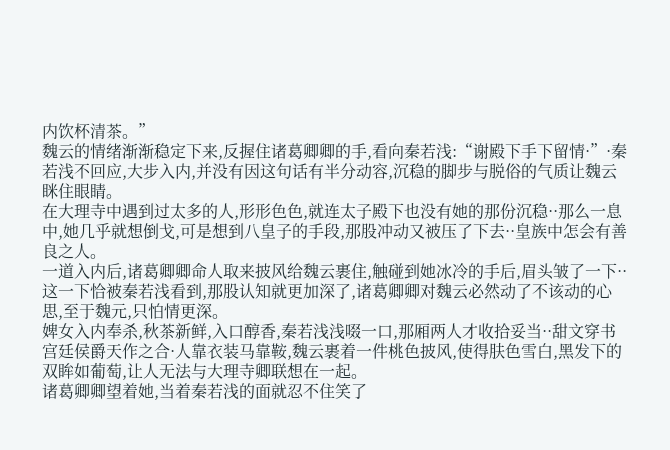内饮杯清茶。”
魏云的情绪渐渐稳定下来,反握住诸葛卿卿的手,看向秦若浅:“谢殿下手下留情·”·秦若浅不回应,大步入内,并没有因这句话有半分动容,沉稳的脚步与脱俗的气质让魏云眯住眼睛。
在大理寺中遇到过太多的人,形形色色,就连太子殿下也没有她的那份沉稳··那么一息中,她几乎就想倒戈,可是想到八皇子的手段,那股冲动又被压了下去··皇族中怎会有善良之人。
一道入内后,诸葛卿卿命人取来披风给魏云裹住,触碰到她冰冷的手后,眉头皱了一下··这一下恰被秦若浅看到,那股认知就更加深了,诸葛卿卿对魏云必然动了不该动的心思,至于魏元,只怕情更深。
婢女入内奉杀,秋茶新鲜,入口醇香,秦若浅浅啜一口,那厢两人才收拾妥当··甜文穿书宫廷侯爵天作之合·人靠衣装马靠鞍,魏云裹着一件桃色披风,使得肤色雪白,黑发下的双眸如葡萄,让人无法与大理寺卿联想在一起。
诸葛卿卿望着她,当着秦若浅的面就忍不住笑了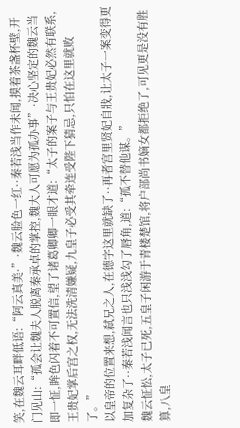笑,在魏云耳畔低语:“阿云真美·”·魏云脸色一红··秦若浅当作未闻,摸着茶盏杯壁,开门见山:“孤会让魏夫人脱离秦承卓的掌控,魏大人可愿为孤办事”·决心坚定的魏云当即一怔,眸色闪着不可置信,望了诸葛卿卿一眼才道:“太子的案子与王贵妃必然有联系,王贵妃掌后宫之权,无法洗清嫌疑,九皇子必受其牵连受陛下猜忌,只怕在这里就败了。”
以皇帝的位置来想,弑兄之人,在德字这里就缺了··再者宫里贤妃自戕,让太子一案变得更加复杂了··秦若浅闻言也只浅浅勾了唇角,道:“孤不替他谋。”
魏云怔忪,太子已死,五皇子闲游于青楼楚馆,将户部尚书嫡女都拒绝了,可见更是没有胜算,八皇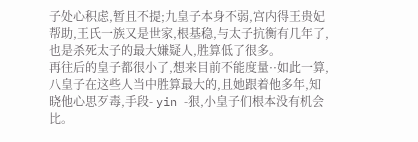子处心积虑,暂且不提;九皇子本身不弱,宫内得王贵妃帮助,王氏一族又是世家,根基稳,与太子抗衡有几年了,也是杀死太子的最大嫌疑人,胜算低了很多。
再往后的皇子都很小了,想来目前不能度量··如此一算,八皇子在这些人当中胜算最大的,且她跟着他多年,知晓他心思歹毒,手段- yin -狠,小皇子们根本没有机会比。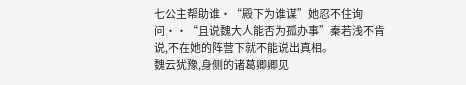七公主帮助谁·“殿下为谁谋”她忍不住询问··“且说魏大人能否为孤办事”秦若浅不肯说,不在她的阵营下就不能说出真相。
魏云犹豫,身侧的诸葛卿卿见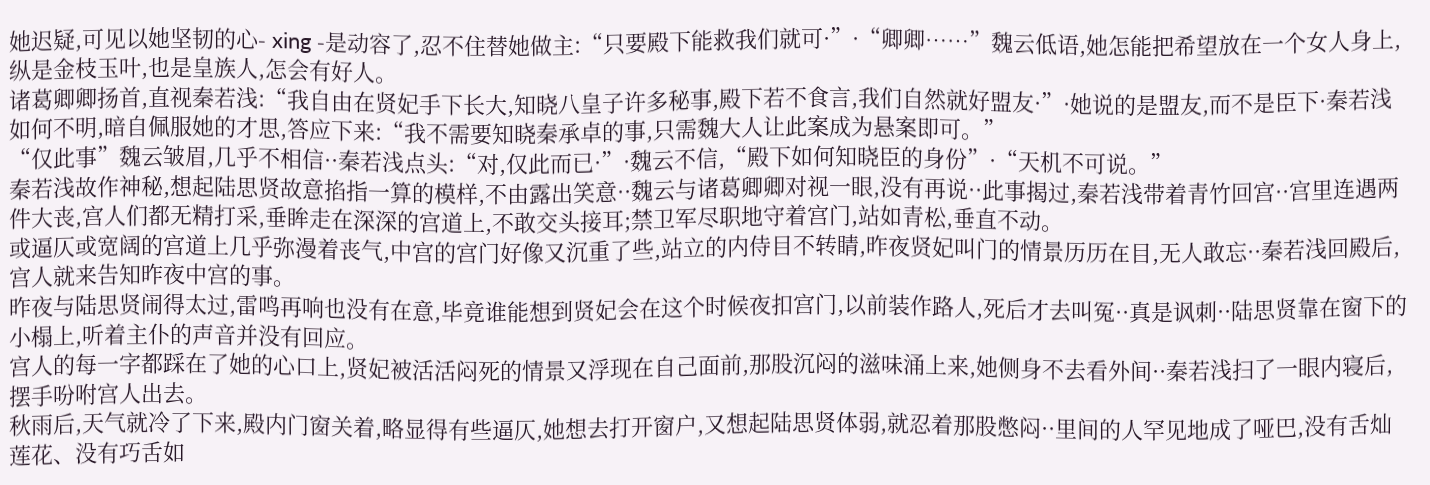她迟疑,可见以她坚韧的心- xing -是动容了,忍不住替她做主:“只要殿下能救我们就可·”·“卿卿……”魏云低语,她怎能把希望放在一个女人身上,纵是金枝玉叶,也是皇族人,怎会有好人。
诸葛卿卿扬首,直视秦若浅:“我自由在贤妃手下长大,知晓八皇子许多秘事,殿下若不食言,我们自然就好盟友·”·她说的是盟友,而不是臣下·秦若浅如何不明,暗自佩服她的才思,答应下来:“我不需要知晓秦承卓的事,只需魏大人让此案成为悬案即可。”
“仅此事”魏云皱眉,几乎不相信··秦若浅点头:“对,仅此而已·”·魏云不信,“殿下如何知晓臣的身份”·“天机不可说。”
秦若浅故作神秘,想起陆思贤故意掐指一算的模样,不由露出笑意··魏云与诸葛卿卿对视一眼,没有再说··此事揭过,秦若浅带着青竹回宫··宫里连遇两件大丧,宫人们都无精打采,垂眸走在深深的宫道上,不敢交头接耳;禁卫军尽职地守着宫门,站如青松,垂直不动。
或逼仄或宽阔的宫道上几乎弥漫着丧气,中宫的宫门好像又沉重了些,站立的内侍目不转睛,昨夜贤妃叫门的情景历历在目,无人敢忘··秦若浅回殿后,宫人就来告知昨夜中宫的事。
昨夜与陆思贤闹得太过,雷鸣再响也没有在意,毕竟谁能想到贤妃会在这个时候夜扣宫门,以前装作路人,死后才去叫冤··真是讽刺··陆思贤靠在窗下的小榻上,听着主仆的声音并没有回应。
宫人的每一字都踩在了她的心口上,贤妃被活活闷死的情景又浮现在自己面前,那股沉闷的滋味涌上来,她侧身不去看外间··秦若浅扫了一眼内寝后,摆手吩咐宫人出去。
秋雨后,天气就冷了下来,殿内门窗关着,略显得有些逼仄,她想去打开窗户,又想起陆思贤体弱,就忍着那股憋闷··里间的人罕见地成了哑巴,没有舌灿莲花、没有巧舌如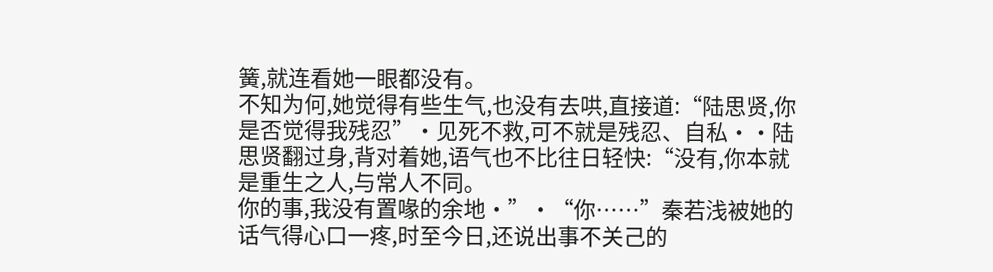簧,就连看她一眼都没有。
不知为何,她觉得有些生气,也没有去哄,直接道:“陆思贤,你是否觉得我残忍”·见死不救,可不就是残忍、自私··陆思贤翻过身,背对着她,语气也不比往日轻快:“没有,你本就是重生之人,与常人不同。
你的事,我没有置喙的余地·”·“你……”秦若浅被她的话气得心口一疼,时至今日,还说出事不关己的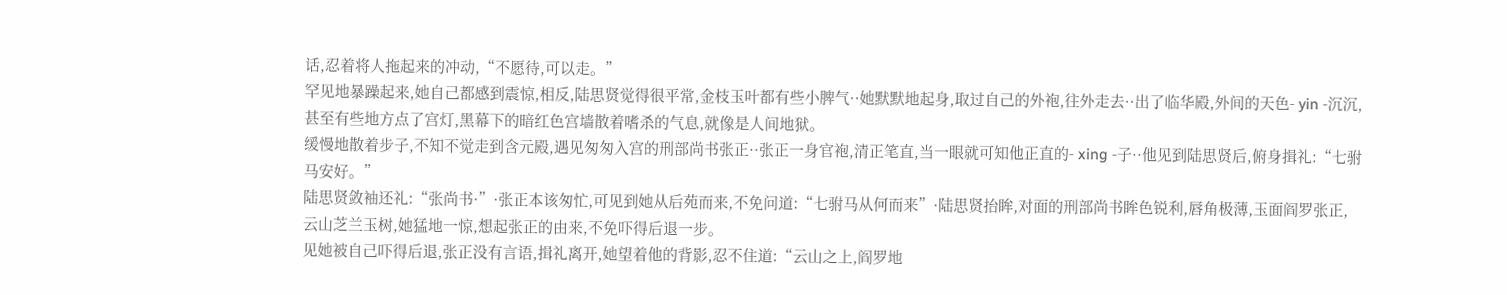话,忍着将人拖起来的冲动,“不愿待,可以走。”
罕见地暴躁起来,她自己都感到震惊,相反,陆思贤觉得很平常,金枝玉叶都有些小脾气··她默默地起身,取过自己的外袍,往外走去··出了临华殿,外间的天色- yin -沉沉,甚至有些地方点了宫灯,黑幕下的暗红色宫墙散着嗜杀的气息,就像是人间地狱。
缓慢地散着步子,不知不觉走到含元殿,遇见匆匆入宫的刑部尚书张正··张正一身官袍,清正笔直,当一眼就可知他正直的- xing -子··他见到陆思贤后,俯身揖礼:“七驸马安好。”
陆思贤敛袖还礼:“张尚书·”·张正本该匆忙,可见到她从后苑而来,不免问道:“七驸马从何而来”·陆思贤抬眸,对面的刑部尚书眸色锐利,唇角极薄,玉面阎罗张正,云山芝兰玉树,她猛地一惊,想起张正的由来,不免吓得后退一步。
见她被自己吓得后退,张正没有言语,揖礼离开,她望着他的背影,忍不住道:“云山之上,阎罗地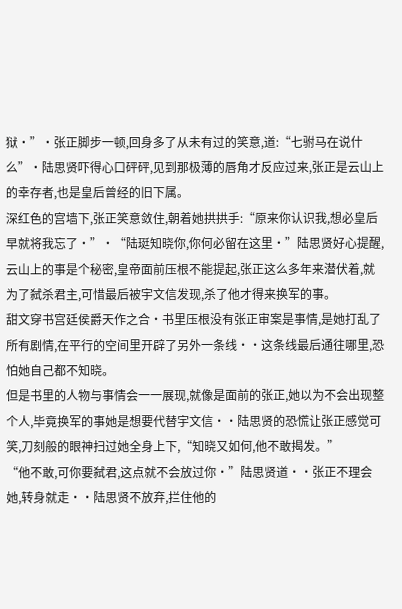狱·”·张正脚步一顿,回身多了从未有过的笑意,道:“七驸马在说什么”·陆思贤吓得心口砰砰,见到那极薄的唇角才反应过来,张正是云山上的幸存者,也是皇后曾经的旧下属。
深红色的宫墙下,张正笑意敛住,朝着她拱拱手:“原来你认识我,想必皇后早就将我忘了·”·“陆珽知晓你,你何必留在这里·”陆思贤好心提醒,云山上的事是个秘密,皇帝面前压根不能提起,张正这么多年来潜伏着,就为了弑杀君主,可惜最后被宇文信发现,杀了他才得来换军的事。
甜文穿书宫廷侯爵天作之合·书里压根没有张正审案是事情,是她打乱了所有剧情,在平行的空间里开辟了另外一条线··这条线最后通往哪里,恐怕她自己都不知晓。
但是书里的人物与事情会一一展现,就像是面前的张正,她以为不会出现整个人,毕竟换军的事她是想要代替宇文信··陆思贤的恐慌让张正感觉可笑,刀刻般的眼神扫过她全身上下,“知晓又如何,他不敢揭发。”
“他不敢,可你要弑君,这点就不会放过你·”陆思贤道··张正不理会她,转身就走··陆思贤不放弃,拦住他的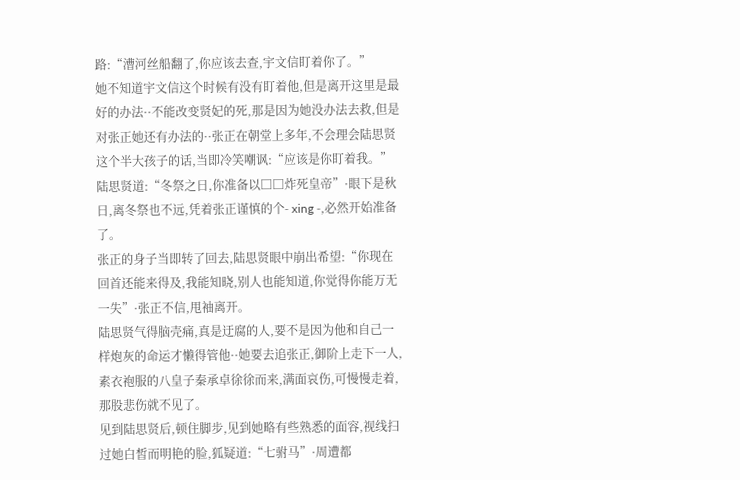路:“漕河丝船翻了,你应该去查,宇文信盯着你了。”
她不知道宇文信这个时候有没有盯着他,但是离开这里是最好的办法··不能改变贤妃的死,那是因为她没办法去救,但是对张正她还有办法的··张正在朝堂上多年,不会理会陆思贤这个半大孩子的话,当即冷笑嘲讽:“应该是你盯着我。”
陆思贤道:“冬祭之日,你准备以□□炸死皇帝”·眼下是秋日,离冬祭也不远,凭着张正谨慎的个- xing -,必然开始准备了。
张正的身子当即转了回去,陆思贤眼中崩出希望:“你现在回首还能来得及,我能知晓,别人也能知道,你觉得你能万无一失”·张正不信,甩袖离开。
陆思贤气得脑壳痛,真是迂腐的人,要不是因为他和自己一样炮灰的命运才懒得管他··她要去追张正,御阶上走下一人,素衣袍服的八皇子秦承卓徐徐而来,满面哀伤,可慢慢走着,那股悲伤就不见了。
见到陆思贤后,顿住脚步,见到她略有些熟悉的面容,视线扫过她白皙而明艳的脸,狐疑道:“七驸马”·周遭都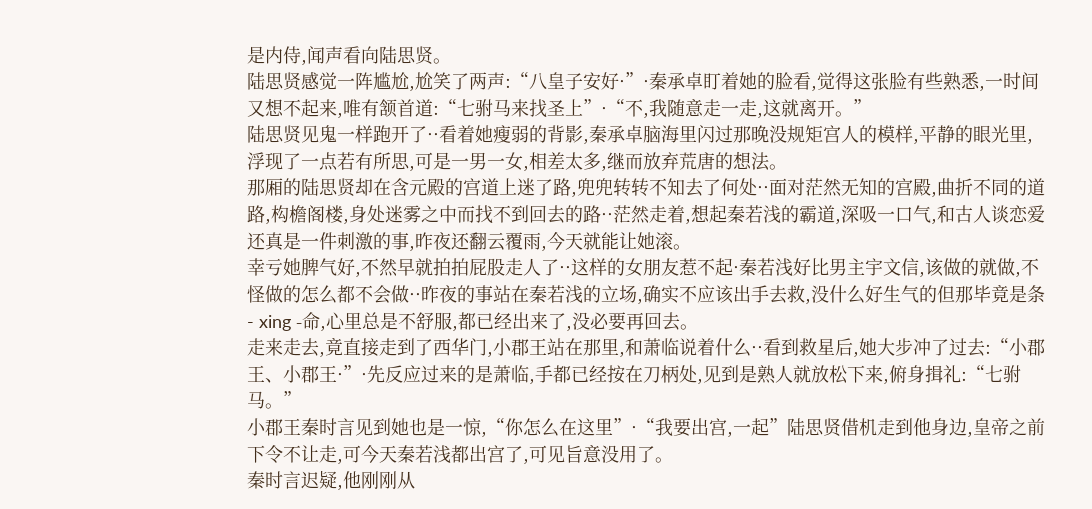是内侍,闻声看向陆思贤。
陆思贤感觉一阵尴尬,尬笑了两声:“八皇子安好·”·秦承卓盯着她的脸看,觉得这张脸有些熟悉,一时间又想不起来,唯有颔首道:“七驸马来找圣上”·“不,我随意走一走,这就离开。”
陆思贤见鬼一样跑开了··看着她瘦弱的背影,秦承卓脑海里闪过那晚没规矩宫人的模样,平静的眼光里,浮现了一点若有所思,可是一男一女,相差太多,继而放弃荒唐的想法。
那厢的陆思贤却在含元殿的宫道上迷了路,兜兜转转不知去了何处··面对茫然无知的宫殿,曲折不同的道路,构檐阁楼,身处迷雾之中而找不到回去的路··茫然走着,想起秦若浅的霸道,深吸一口气,和古人谈恋爱还真是一件刺激的事,昨夜还翻云覆雨,今天就能让她滚。
幸亏她脾气好,不然早就拍拍屁股走人了··这样的女朋友惹不起·秦若浅好比男主宇文信,该做的就做,不怪做的怎么都不会做··昨夜的事站在秦若浅的立场,确实不应该出手去救,没什么好生气的但那毕竟是条- xing -命,心里总是不舒服,都已经出来了,没必要再回去。
走来走去,竟直接走到了西华门,小郡王站在那里,和萧临说着什么··看到救星后,她大步冲了过去:“小郡王、小郡王·”·先反应过来的是萧临,手都已经按在刀柄处,见到是熟人就放松下来,俯身揖礼:“七驸马。”
小郡王秦时言见到她也是一惊,“你怎么在这里”·“我要出宫,一起”陆思贤借机走到他身边,皇帝之前下令不让走,可今天秦若浅都出宫了,可见旨意没用了。
秦时言迟疑,他刚刚从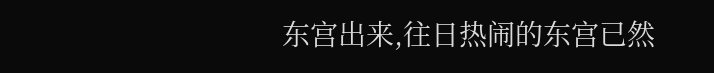东宫出来,往日热闹的东宫已然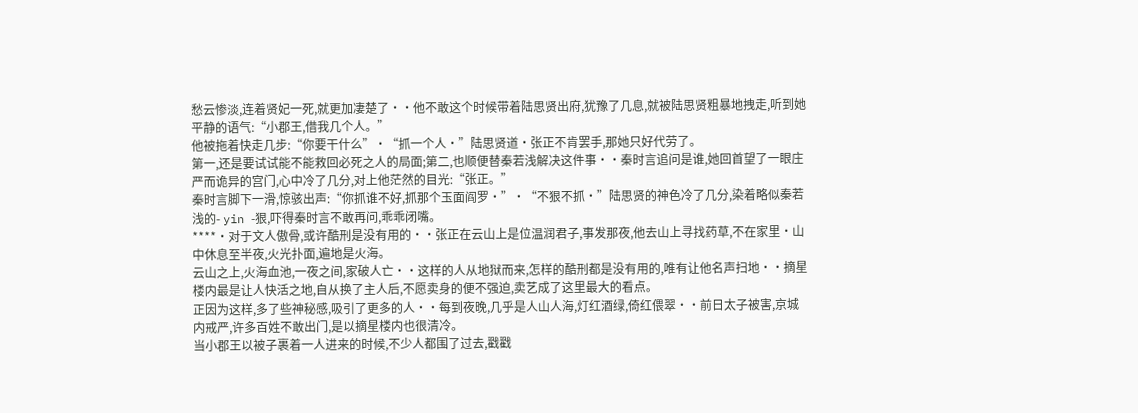愁云惨淡,连着贤妃一死,就更加凄楚了··他不敢这个时候带着陆思贤出府,犹豫了几息,就被陆思贤粗暴地拽走,听到她平静的语气:“小郡王,借我几个人。”
他被拖着快走几步:“你要干什么”·“抓一个人·”陆思贤道·张正不肯罢手,那她只好代劳了。
第一,还是要试试能不能救回必死之人的局面;第二,也顺便替秦若浅解决这件事··秦时言追问是谁,她回首望了一眼庄严而诡异的宫门,心中冷了几分,对上他茫然的目光:“张正。”
秦时言脚下一滑,惊骇出声:“你抓谁不好,抓那个玉面阎罗·”·“不狠不抓·”陆思贤的神色冷了几分,染着略似秦若浅的- yin -狠,吓得秦时言不敢再问,乖乖闭嘴。
****·对于文人傲骨,或许酷刑是没有用的··张正在云山上是位温润君子,事发那夜,他去山上寻找药草,不在家里·山中休息至半夜,火光扑面,遍地是火海。
云山之上,火海血池,一夜之间,家破人亡··这样的人从地狱而来,怎样的酷刑都是没有用的,唯有让他名声扫地··摘星楼内最是让人快活之地,自从换了主人后,不愿卖身的便不强迫,卖艺成了这里最大的看点。
正因为这样,多了些神秘感,吸引了更多的人··每到夜晚,几乎是人山人海,灯红酒绿,倚红偎翠··前日太子被害,京城内戒严,许多百姓不敢出门,是以摘星楼内也很清冷。
当小郡王以被子裹着一人进来的时候,不少人都围了过去,戳戳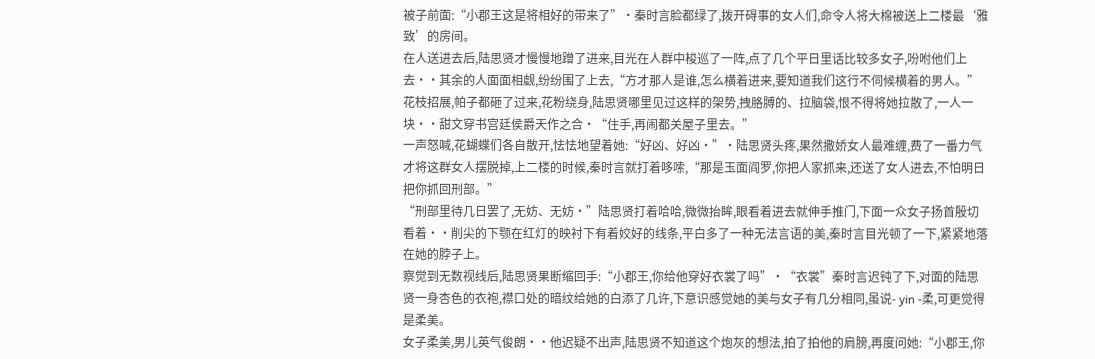被子前面:“小郡王这是将相好的带来了”·秦时言脸都绿了,拨开碍事的女人们,命令人将大棉被送上二楼最‘雅致’的房间。
在人送进去后,陆思贤才慢慢地蹭了进来,目光在人群中梭巡了一阵,点了几个平日里话比较多女子,吩咐他们上去··其余的人面面相觑,纷纷围了上去,“方才那人是谁,怎么横着进来,要知道我们这行不伺候横着的男人。”
花枝招展,帕子都砸了过来,花粉绕身,陆思贤哪里见过这样的架势,拽胳膊的、拉脑袋,恨不得将她拉散了,一人一块··甜文穿书宫廷侯爵天作之合·“住手,再闹都关屋子里去。”
一声怒喊,花蝴蝶们各自散开,怯怯地望着她:“好凶、好凶·”·陆思贤头疼,果然撒娇女人最难缠,费了一番力气才将这群女人摆脱掉,上二楼的时候,秦时言就打着哆嗦,“那是玉面阎罗,你把人家抓来,还送了女人进去,不怕明日把你抓回刑部。”
“刑部里待几日罢了,无妨、无妨·”陆思贤打着哈哈,微微抬眸,眼看着进去就伸手推门,下面一众女子扬首殷切看着··削尖的下颚在红灯的映衬下有着姣好的线条,平白多了一种无法言语的美,秦时言目光顿了一下,紧紧地落在她的脖子上。
察觉到无数视线后,陆思贤果断缩回手:“小郡王,你给他穿好衣裳了吗”·“衣裳”秦时言迟钝了下,对面的陆思贤一身杏色的衣袍,襟口处的暗纹给她的白添了几许,下意识感觉她的美与女子有几分相同,虽说- yin -柔,可更觉得是柔美。
女子柔美,男儿英气俊朗··他迟疑不出声,陆思贤不知道这个炮灰的想法,拍了拍他的肩膀,再度问她:“小郡王,你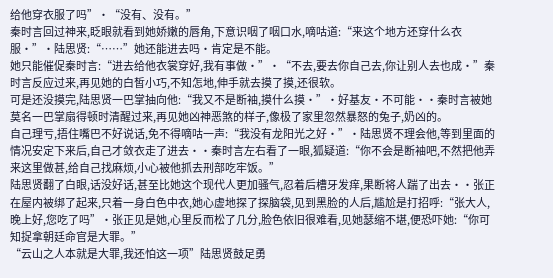给他穿衣服了吗”·“没有、没有。”
秦时言回过神来,眨眼就看到她娇嫩的唇角,下意识咽了咽口水,嘀咕道:“来这个地方还穿什么衣服·”·陆思贤:“……”她还能进去吗·肯定是不能。
她只能催促秦时言:“进去给他衣裳穿好,我有事做·”·“不去,要去你自己去,你让别人去也成·”秦时言反应过来,再见她的白皙小巧,不知怎地,伸手就去摸了摸,还很软。
可是还没摸完,陆思贤一巴掌抽向他:“我又不是断袖,摸什么摸·”·好基友·不可能··秦时言被她莫名一巴掌扇得顿时清醒过来,再见她凶神恶煞的样子,像极了家里忽然暴怒的兔子,奶凶的。
自己理亏,捂住嘴巴不好说话,免不得嘀咕一声:“我没有龙阳光之好·”·陆思贤不理会他,等到里面的情况安定下来后,自己才敛衣走了进去··秦时言左右看了一眼,狐疑道:“你不会是断袖吧,不然把他弄来这里做甚,给自己找麻烦,小心被他抓去刑部吃牢饭。”
陆思贤翻了白眼,话没好话,甚至比她这个现代人更加骚气,忍着后槽牙发痒,果断将人踹了出去··张正在屋内被绑了起来,只着一身白色中衣,她心虚地探了探脑袋,见到黑脸的人后,尴尬是打招呼:“张大人,晚上好,您吃了吗”·张正见是她,心里反而松了几分,脸色依旧很难看,见她瑟缩不堪,便恐吓她:“你可知捉拿朝廷命官是大罪。”
“云山之人本就是大罪,我还怕这一项”陆思贤鼓足勇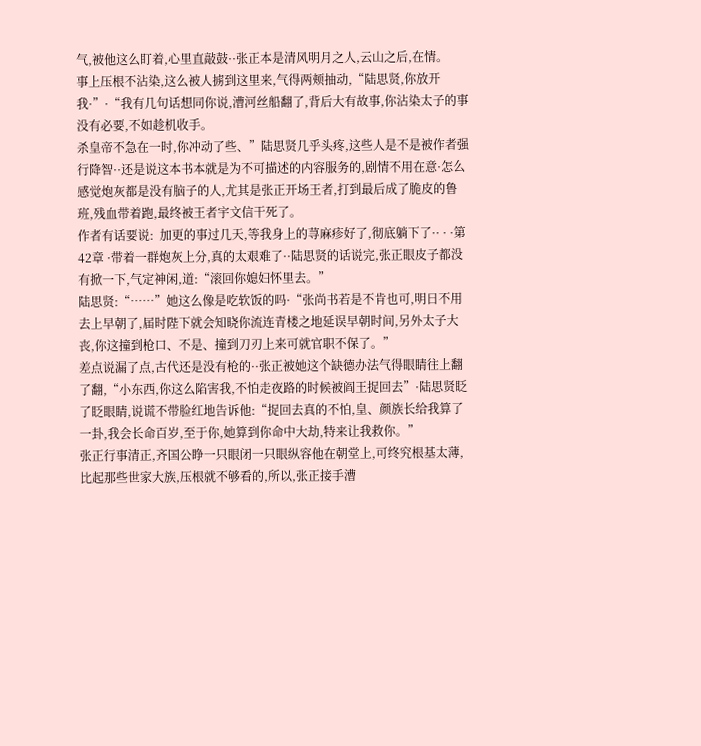气,被他这么盯着,心里直敲鼓··张正本是清风明月之人,云山之后,在情。
事上压根不沾染,这么被人掳到这里来,气得两颊抽动,“陆思贤,你放开我·”·“我有几句话想同你说,漕河丝船翻了,背后大有故事,你沾染太子的事没有必要,不如趁机收手。
杀皇帝不急在一时,你冲动了些、”陆思贤几乎头疼,这些人是不是被作者强行降智··还是说这本书本就是为不可描述的内容服务的,剧情不用在意·怎么感觉炮灰都是没有脑子的人,尤其是张正开场王者,打到最后成了脆皮的鲁班,残血带着跑,最终被王者宇文信干死了。
作者有话要说:  加更的事过几天,等我身上的荨麻疹好了,彻底躺下了·· · ·第42章 ·带着一群炮灰上分,真的太艰难了··陆思贤的话说完,张正眼皮子都没有掀一下,气定神闲,道:“滚回你媳妇怀里去。”
陆思贤:“……”她这么像是吃软饭的吗·“张尚书若是不肯也可,明日不用去上早朝了,届时陛下就会知晓你流连青楼之地延误早朝时间,另外太子大丧,你这撞到枪口、不是、撞到刀刃上来可就官职不保了。”
差点说漏了点,古代还是没有枪的··张正被她这个缺德办法气得眼睛往上翻了翻,“小东西,你这么陷害我,不怕走夜路的时候被阎王捉回去”·陆思贤眨了眨眼睛,说谎不带脸红地告诉他:“捉回去真的不怕,皇、颜族长给我算了一卦,我会长命百岁,至于你,她算到你命中大劫,特来让我救你。”
张正行事清正,齐国公睁一只眼闭一只眼纵容他在朝堂上,可终究根基太薄,比起那些世家大族,压根就不够看的,所以,张正接手漕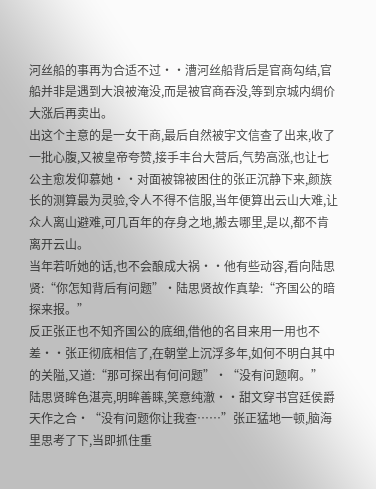河丝船的事再为合适不过··漕河丝船背后是官商勾结,官船并非是遇到大浪被淹没,而是被官商吞没,等到京城内绸价大涨后再卖出。
出这个主意的是一女干商,最后自然被宇文信查了出来,收了一批心腹,又被皇帝夸赞,接手丰台大营后,气势高涨,也让七公主愈发仰慕她··对面被锦被困住的张正沉静下来,颜族长的测算最为灵验,令人不得不信服,当年便算出云山大难,让众人离山避难,可几百年的存身之地,搬去哪里,是以,都不肯离开云山。
当年若听她的话,也不会酿成大祸··他有些动容,看向陆思贤:“你怎知背后有问题”·陆思贤故作真挚:“齐国公的暗探来报。”
反正张正也不知齐国公的底细,借他的名目来用一用也不差··张正彻底相信了,在朝堂上沉浮多年,如何不明白其中的关隘,又道:“那可探出有何问题”·“没有问题啊。”
陆思贤眸色湛亮,明眸善睐,笑意纯澈··甜文穿书宫廷侯爵天作之合·“没有问题你让我查……”张正猛地一顿,脑海里思考了下,当即抓住重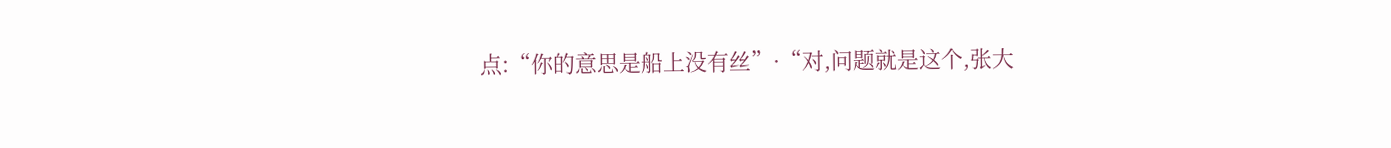点:“你的意思是船上没有丝”·“对,问题就是这个,张大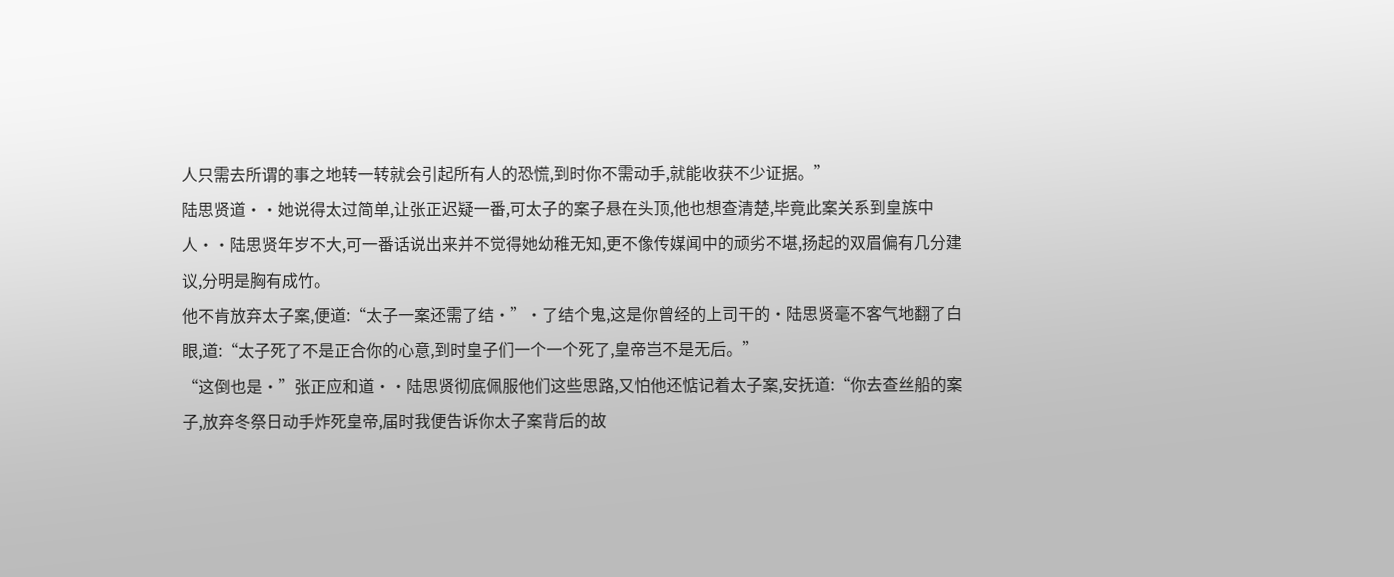人只需去所谓的事之地转一转就会引起所有人的恐慌,到时你不需动手,就能收获不少证据。”
陆思贤道··她说得太过简单,让张正迟疑一番,可太子的案子悬在头顶,他也想查清楚,毕竟此案关系到皇族中人··陆思贤年岁不大,可一番话说出来并不觉得她幼稚无知,更不像传媒闻中的顽劣不堪,扬起的双眉偏有几分建议,分明是胸有成竹。
他不肯放弃太子案,便道:“太子一案还需了结·”·了结个鬼,这是你曾经的上司干的·陆思贤毫不客气地翻了白眼,道:“太子死了不是正合你的心意,到时皇子们一个一个死了,皇帝岂不是无后。”
“这倒也是·”张正应和道··陆思贤彻底佩服他们这些思路,又怕他还惦记着太子案,安抚道:“你去查丝船的案子,放弃冬祭日动手炸死皇帝,届时我便告诉你太子案背后的故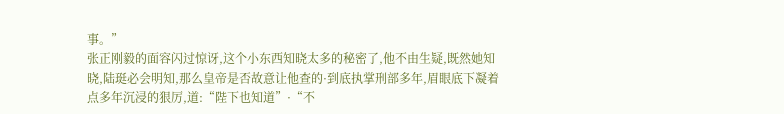事。”
张正刚毅的面容闪过惊讶,这个小东西知晓太多的秘密了,他不由生疑,既然她知晓,陆珽必会明知,那么皇帝是否故意让他查的·到底执掌刑部多年,眉眼底下凝着点多年沉浸的狠厉,道:“陛下也知道”·“不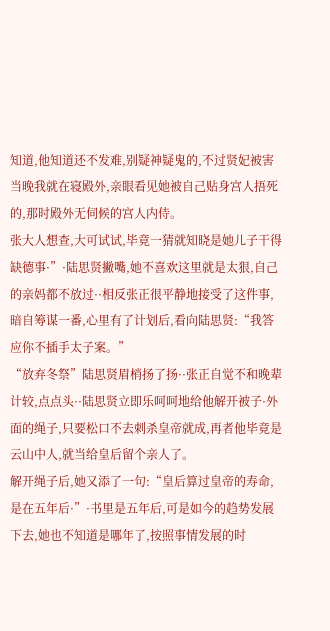知道,他知道还不发难,别疑神疑鬼的,不过贤妃被害当晚我就在寝殿外,亲眼看见她被自己贴身宫人捂死的,那时殿外无伺候的宫人内侍。
张大人想查,大可试试,毕竟一猜就知晓是她儿子干得缺德事·”·陆思贤撇嘴,她不喜欢这里就是太狠,自己的亲妈都不放过··相反张正很平静地接受了这件事,暗自筹谋一番,心里有了计划后,看向陆思贤:“我答应你不插手太子案。”
“放弃冬祭”陆思贤眉梢扬了扬··张正自觉不和晚辈计较,点点头··陆思贤立即乐呵呵地给他解开被子·外面的绳子,只要松口不去刺杀皇帝就成,再者他毕竟是云山中人,就当给皇后留个亲人了。
解开绳子后,她又添了一句:“皇后算过皇帝的寿命,是在五年后·”·书里是五年后,可是如今的趋势发展下去,她也不知道是哪年了,按照事情发展的时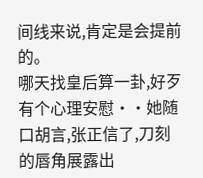间线来说,肯定是会提前的。
哪天找皇后算一卦,好歹有个心理安慰··她随口胡言,张正信了,刀刻的唇角展露出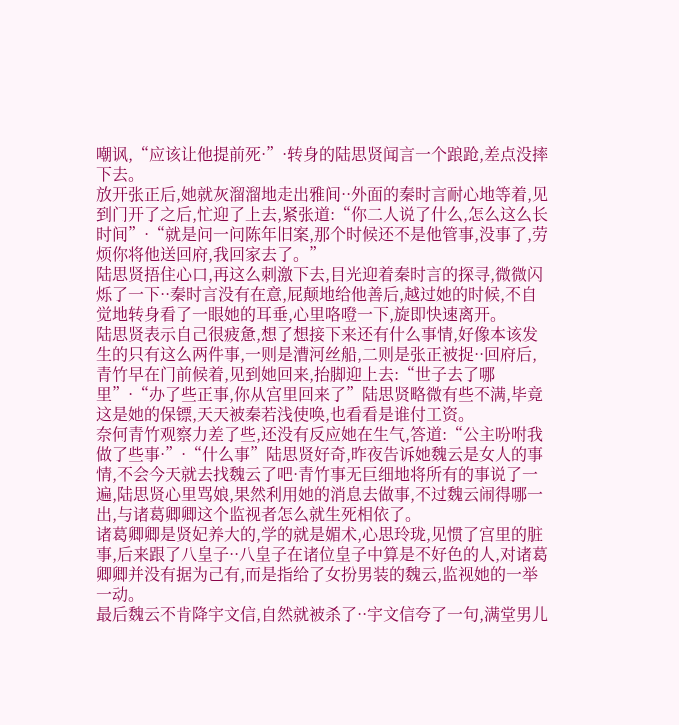嘲讽,“应该让他提前死·”·转身的陆思贤闻言一个踉跄,差点没摔下去。
放开张正后,她就灰溜溜地走出雅间··外面的秦时言耐心地等着,见到门开了之后,忙迎了上去,紧张道:“你二人说了什么,怎么这么长时间”·“就是问一问陈年旧案,那个时候还不是他管事,没事了,劳烦你将他送回府,我回家去了。”
陆思贤捂住心口,再这么刺激下去,目光迎着秦时言的探寻,微微闪烁了一下··秦时言没有在意,屁颠地给他善后,越过她的时候,不自觉地转身看了一眼她的耳垂,心里咯噔一下,旋即快速离开。
陆思贤表示自己很疲惫,想了想接下来还有什么事情,好像本该发生的只有这么两件事,一则是漕河丝船,二则是张正被捉··回府后,青竹早在门前候着,见到她回来,抬脚迎上去:“世子去了哪里”·“办了些正事,你从宫里回来了”陆思贤略微有些不满,毕竟这是她的保镖,天天被秦若浅使唤,也看看是谁付工资。
奈何青竹观察力差了些,还没有反应她在生气,答道:“公主吩咐我做了些事·”·“什么事”陆思贤好奇,昨夜告诉她魏云是女人的事情,不会今天就去找魏云了吧·青竹事无巨细地将所有的事说了一遍,陆思贤心里骂娘,果然利用她的消息去做事,不过魏云闹得哪一出,与诸葛卿卿这个监视者怎么就生死相依了。
诸葛卿卿是贤妃养大的,学的就是媚术,心思玲珑,见惯了宫里的脏事,后来跟了八皇子··八皇子在诸位皇子中算是不好色的人,对诸葛卿卿并没有据为己有,而是指给了女扮男装的魏云,监视她的一举一动。
最后魏云不肯降宇文信,自然就被杀了··宇文信夸了一句,满堂男儿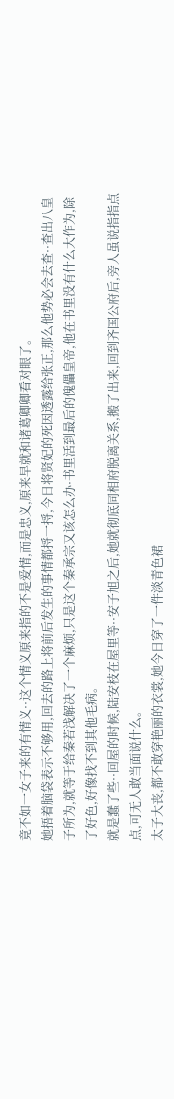竟不如一女子来的有情义··这个情义原来指的不是爱情,而是忠义,原来早就和诸葛卿卿看对眼了。
她捂着脑袋表示不够用,回去的路上将前后发生的事情都捋一捋,今日将贤妃的死因透露给张正,那么他势必会去查··查出八皇子所为,就等于给秦若浅解决了一个麻烦,只是这个秦承宗又该怎么办·书里活到最后的傀儡皇帝,他在书里没有什么大作为,除了好色,好像找不到其他毛病。
就是蠢了些··回屋的时候,陆安枝在屋里等··安子旭之后,她就彻底同相府脱离关系,搬了出来,回到齐国公府后,旁人虽说指指点点,可无人敢当面说什么。
太子大丧,都不敢穿艳丽的衣裳,她今日穿了一件淡青色裙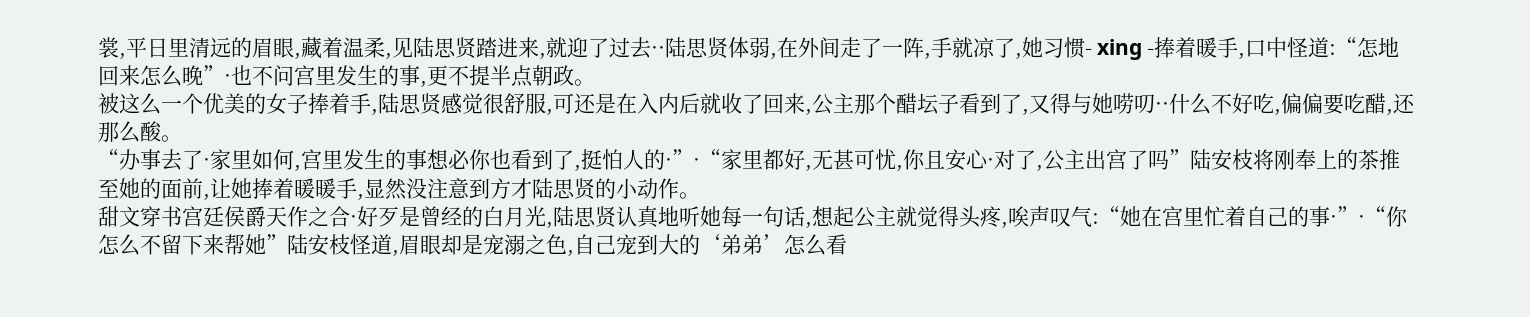裳,平日里清远的眉眼,藏着温柔,见陆思贤踏进来,就迎了过去··陆思贤体弱,在外间走了一阵,手就凉了,她习惯- xing -捧着暖手,口中怪道:“怎地回来怎么晚”·也不问宫里发生的事,更不提半点朝政。
被这么一个优美的女子捧着手,陆思贤感觉很舒服,可还是在入内后就收了回来,公主那个醋坛子看到了,又得与她唠叨··什么不好吃,偏偏要吃醋,还那么酸。
“办事去了·家里如何,宫里发生的事想必你也看到了,挺怕人的·”·“家里都好,无甚可忧,你且安心·对了,公主出宫了吗”陆安枝将刚奉上的茶推至她的面前,让她捧着暖暖手,显然没注意到方才陆思贤的小动作。
甜文穿书宫廷侯爵天作之合·好歹是曾经的白月光,陆思贤认真地听她每一句话,想起公主就觉得头疼,唉声叹气:“她在宫里忙着自己的事·”·“你怎么不留下来帮她”陆安枝怪道,眉眼却是宠溺之色,自己宠到大的‘弟弟’怎么看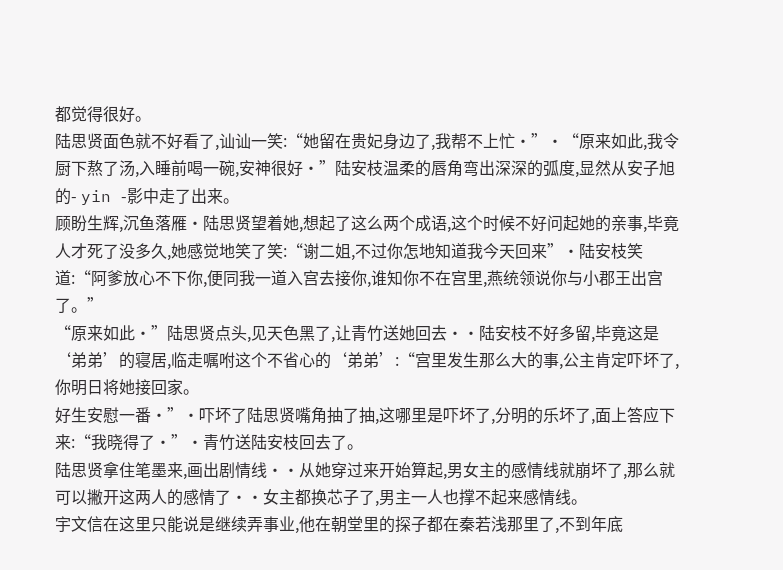都觉得很好。
陆思贤面色就不好看了,讪讪一笑:“她留在贵妃身边了,我帮不上忙·”·“原来如此,我令厨下熬了汤,入睡前喝一碗,安神很好·”陆安枝温柔的唇角弯出深深的弧度,显然从安子旭的- yin -影中走了出来。
顾盼生辉,沉鱼落雁·陆思贤望着她,想起了这么两个成语,这个时候不好问起她的亲事,毕竟人才死了没多久,她感觉地笑了笑:“谢二姐,不过你怎地知道我今天回来”·陆安枝笑道:“阿爹放心不下你,便同我一道入宫去接你,谁知你不在宫里,燕统领说你与小郡王出宫了。”
“原来如此·”陆思贤点头,见天色黑了,让青竹送她回去··陆安枝不好多留,毕竟这是‘弟弟’的寝居,临走嘱咐这个不省心的‘弟弟’:“宫里发生那么大的事,公主肯定吓坏了,你明日将她接回家。
好生安慰一番·”·吓坏了陆思贤嘴角抽了抽,这哪里是吓坏了,分明的乐坏了,面上答应下来:“我晓得了·”·青竹送陆安枝回去了。
陆思贤拿住笔墨来,画出剧情线··从她穿过来开始算起,男女主的感情线就崩坏了,那么就可以撇开这两人的感情了··女主都换芯子了,男主一人也撑不起来感情线。
宇文信在这里只能说是继续弄事业,他在朝堂里的探子都在秦若浅那里了,不到年底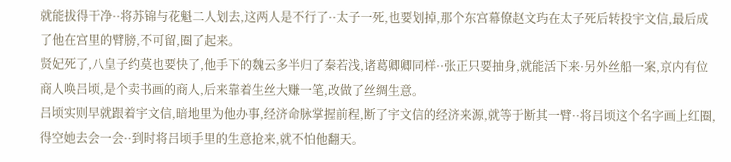就能拔得干净··将苏锦与花魁二人划去,这两人是不行了··太子一死,也要划掉,那个东宫幕僚赵文玙在太子死后转投宇文信,最后成了他在宫里的臂膀,不可留,圈了起来。
贤妃死了,八皇子约莫也要快了,他手下的魏云多半归了秦若浅,诸葛卿卿同样··张正只要抽身,就能活下来·另外丝船一案,京内有位商人唤吕顷,是个卖书画的商人,后来靠着生丝大赚一笔,改做了丝绸生意。
吕顷实则早就跟着宇文信,暗地里为他办事,经济命脉掌握前程,断了宇文信的经济来源,就等于断其一臂··将吕顷这个名字画上红圈,得空她去会一会··到时将吕顷手里的生意抢来,就不怕他翻天。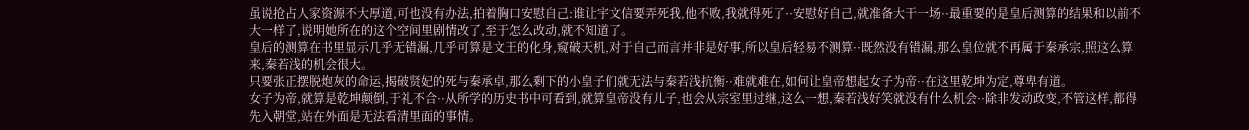虽说抢占人家资源不大厚道,可也没有办法,拍着胸口安慰自己:谁让宇文信要弄死我,他不败,我就得死了··安慰好自己,就准备大干一场··最重要的是皇后测算的结果和以前不大一样了,说明她所在的这个空间里剧情改了,至于怎么改动,就不知道了。
皇后的测算在书里显示几乎无错漏,几乎可算是文王的化身,窥破天机,对于自己而言并非是好事,所以皇后轻易不测算··既然没有错漏,那么皇位就不再属于秦承宗,照这么算来,秦若浅的机会很大。
只要张正摆脱炮灰的命运,揭破贤妃的死与秦承卓,那么剩下的小皇子们就无法与秦若浅抗衡··难就难在,如何让皇帝想起女子为帝··在这里乾坤为定,尊卑有道。
女子为帝,就算是乾坤颠倒,于礼不合··从所学的历史书中可看到,就算皇帝没有儿子,也会从宗室里过继,这么一想,秦若浅好笑就没有什么机会··除非发动政变,不管这样,都得先入朝堂,站在外面是无法看清里面的事情。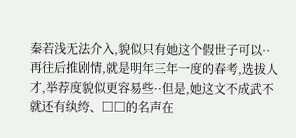秦若浅无法介入,貌似只有她这个假世子可以··再往后推剧情,就是明年三年一度的春考,选拔人才,举荐度貌似更容易些··但是,她这文不成武不就还有纨绔、□□的名声在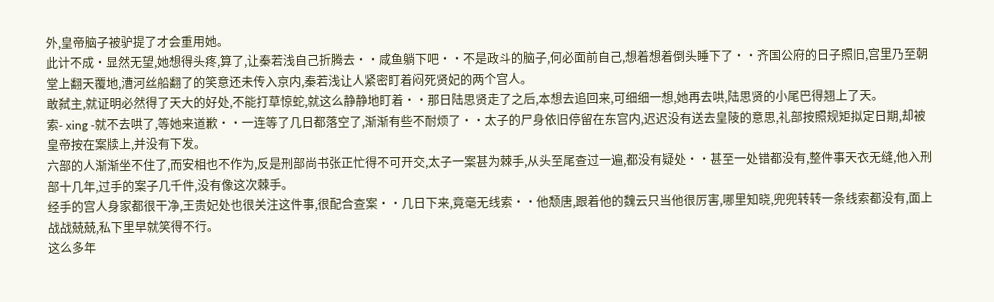外,皇帝脑子被驴提了才会重用她。
此计不成·显然无望,她想得头疼,算了,让秦若浅自己折腾去··咸鱼躺下吧··不是政斗的脑子,何必面前自己,想着想着倒头睡下了··齐国公府的日子照旧,宫里乃至朝堂上翻天覆地,漕河丝船翻了的笑意还未传入京内,秦若浅让人紧密盯着闷死贤妃的两个宫人。
敢弑主,就证明必然得了天大的好处,不能打草惊蛇,就这么静静地盯着··那日陆思贤走了之后,本想去追回来,可细细一想,她再去哄,陆思贤的小尾巴得翘上了天。
索- xing -就不去哄了,等她来道歉··一连等了几日都落空了,渐渐有些不耐烦了··太子的尸身依旧停留在东宫内,迟迟没有送去皇陵的意思,礼部按照规矩拟定日期,却被皇帝按在案牍上,并没有下发。
六部的人渐渐坐不住了,而安相也不作为,反是刑部尚书张正忙得不可开交,太子一案甚为棘手,从头至尾查过一遍,都没有疑处··甚至一处错都没有,整件事天衣无缝,他入刑部十几年,过手的案子几千件,没有像这次棘手。
经手的宫人身家都很干净,王贵妃处也很关注这件事,很配合查案··几日下来,竟毫无线索··他颓唐,跟着他的魏云只当他很厉害,哪里知晓,兜兜转转一条线索都没有,面上战战兢兢,私下里早就笑得不行。
这么多年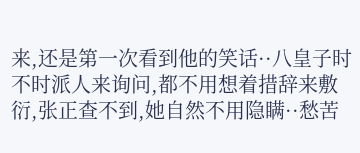来,还是第一次看到他的笑话··八皇子时不时派人来询问,都不用想着措辞来敷衍,张正查不到,她自然不用隐瞒··愁苦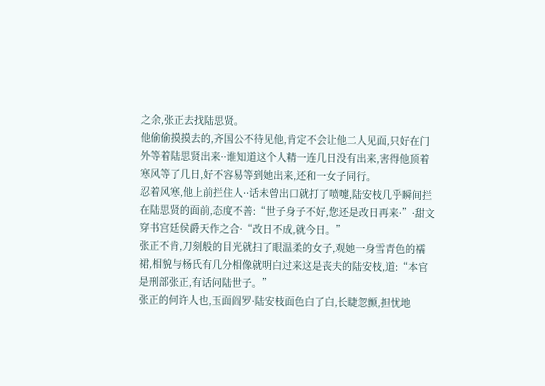之余,张正去找陆思贤。
他偷偷摸摸去的,齐国公不待见他,肯定不会让他二人见面,只好在门外等着陆思贤出来··谁知道这个人精一连几日没有出来,害得他顶着寒风等了几日,好不容易等到她出来,还和一女子同行。
忍着风寒,他上前拦住人··话未曾出口就打了喷嚏,陆安枝几乎瞬间拦在陆思贤的面前,态度不善:“世子身子不好,您还是改日再来·”·甜文穿书宫廷侯爵天作之合·“改日不成,就今日。”
张正不肯,刀刻般的目光就扫了眼温柔的女子,观她一身雪青色的襦裙,相貌与杨氏有几分相像就明白过来这是丧夫的陆安枝,道:“本官是刑部张正,有话问陆世子。”
张正的何许人也,玉面阎罗·陆安枝面色白了白,长睫忽颤,担忧地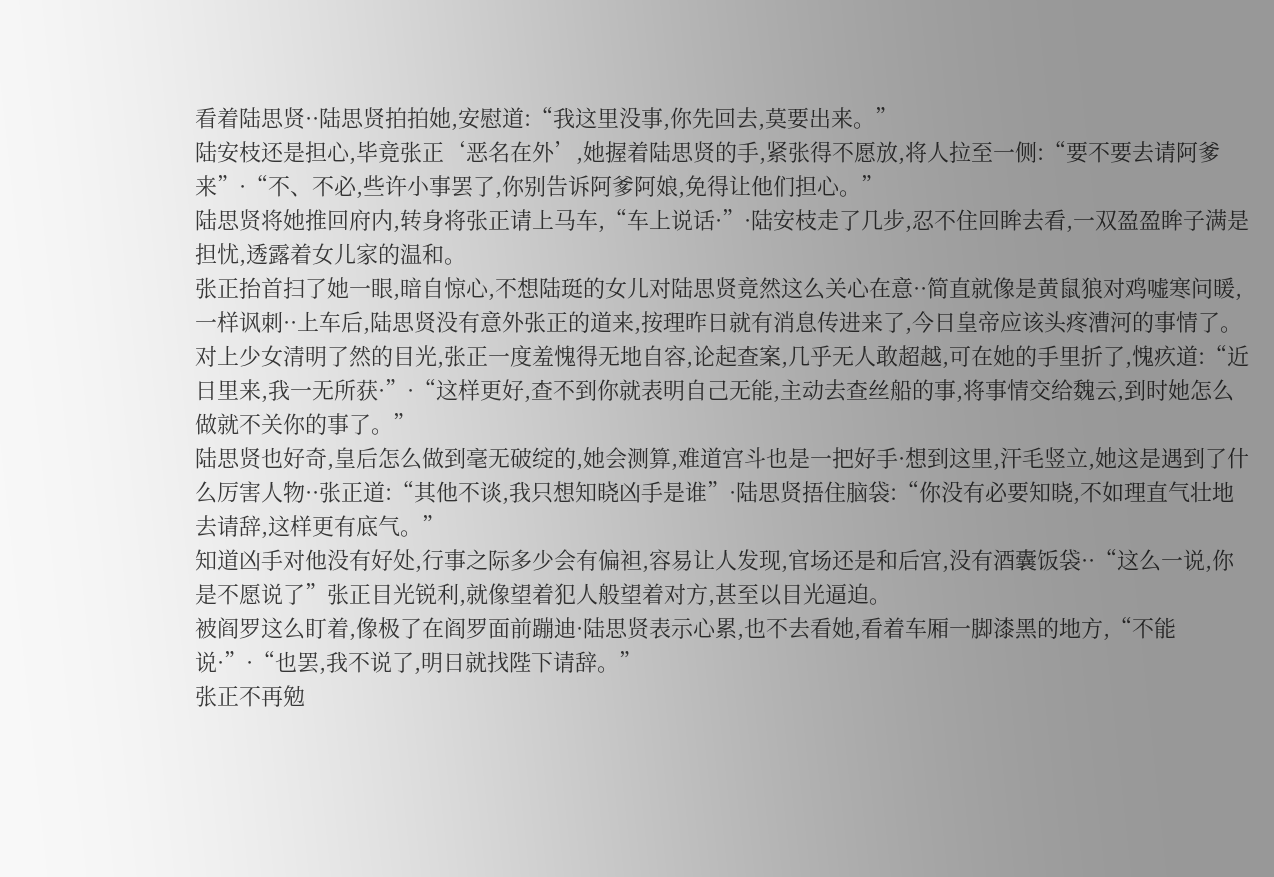看着陆思贤··陆思贤拍拍她,安慰道:“我这里没事,你先回去,莫要出来。”
陆安枝还是担心,毕竟张正‘恶名在外’,她握着陆思贤的手,紧张得不愿放,将人拉至一侧:“要不要去请阿爹来”·“不、不必,些许小事罢了,你别告诉阿爹阿娘,免得让他们担心。”
陆思贤将她推回府内,转身将张正请上马车,“车上说话·”·陆安枝走了几步,忍不住回眸去看,一双盈盈眸子满是担忧,透露着女儿家的温和。
张正抬首扫了她一眼,暗自惊心,不想陆珽的女儿对陆思贤竟然这么关心在意··简直就像是黄鼠狼对鸡嘘寒问暖,一样讽刺··上车后,陆思贤没有意外张正的道来,按理昨日就有消息传进来了,今日皇帝应该头疼漕河的事情了。
对上少女清明了然的目光,张正一度羞愧得无地自容,论起查案,几乎无人敢超越,可在她的手里折了,愧疚道:“近日里来,我一无所获·”·“这样更好,查不到你就表明自己无能,主动去查丝船的事,将事情交给魏云,到时她怎么做就不关你的事了。”
陆思贤也好奇,皇后怎么做到毫无破绽的,她会测算,难道宫斗也是一把好手·想到这里,汗毛竖立,她这是遇到了什么厉害人物··张正道:“其他不谈,我只想知晓凶手是谁”·陆思贤捂住脑袋:“你没有必要知晓,不如理直气壮地去请辞,这样更有底气。”
知道凶手对他没有好处,行事之际多少会有偏袒,容易让人发现,官场还是和后宫,没有酒囊饭袋··“这么一说,你是不愿说了”张正目光锐利,就像望着犯人般望着对方,甚至以目光逼迫。
被阎罗这么盯着,像极了在阎罗面前蹦迪·陆思贤表示心累,也不去看她,看着车厢一脚漆黑的地方,“不能说·”·“也罢,我不说了,明日就找陛下请辞。”
张正不再勉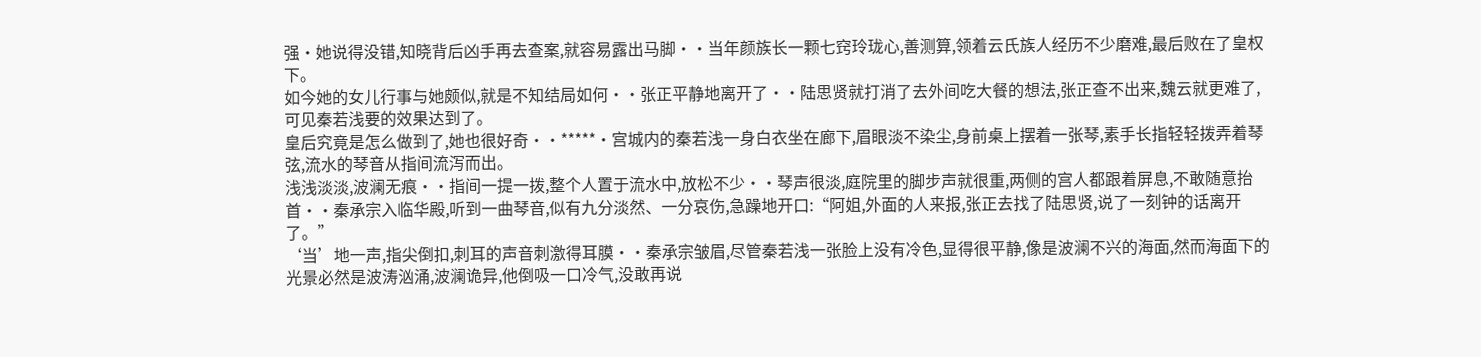强·她说得没错,知晓背后凶手再去查案,就容易露出马脚··当年颜族长一颗七窍玲珑心,善测算,领着云氏族人经历不少磨难,最后败在了皇权下。
如今她的女儿行事与她颇似,就是不知结局如何··张正平静地离开了··陆思贤就打消了去外间吃大餐的想法,张正查不出来,魏云就更难了,可见秦若浅要的效果达到了。
皇后究竟是怎么做到了,她也很好奇··*****·宫城内的秦若浅一身白衣坐在廊下,眉眼淡不染尘,身前桌上摆着一张琴,素手长指轻轻拨弄着琴弦,流水的琴音从指间流泻而出。
浅浅淡淡,波澜无痕··指间一提一拨,整个人置于流水中,放松不少··琴声很淡,庭院里的脚步声就很重,两侧的宫人都跟着屏息,不敢随意抬首··秦承宗入临华殿,听到一曲琴音,似有九分淡然、一分哀伤,急躁地开口:“阿姐,外面的人来报,张正去找了陆思贤,说了一刻钟的话离开了。”
‘当’地一声,指尖倒扣,刺耳的声音刺激得耳膜··秦承宗皱眉,尽管秦若浅一张脸上没有冷色,显得很平静,像是波澜不兴的海面,然而海面下的光景必然是波涛汹涌,波澜诡异,他倒吸一口冷气,没敢再说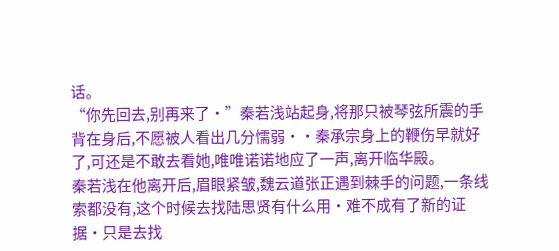话。
“你先回去,别再来了·”秦若浅站起身,将那只被琴弦所震的手背在身后,不愿被人看出几分懦弱··秦承宗身上的鞭伤早就好了,可还是不敢去看她,唯唯诺诺地应了一声,离开临华殿。
秦若浅在他离开后,眉眼紧皱,魏云道张正遇到棘手的问题,一条线索都没有,这个时候去找陆思贤有什么用·难不成有了新的证据·只是去找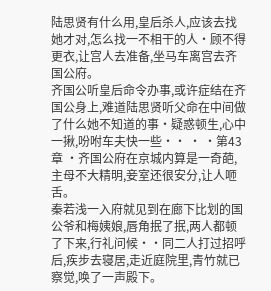陆思贤有什么用,皇后杀人,应该去找她才对,怎么找一不相干的人·顾不得更衣,让宫人去准备,坐马车离宫去齐国公府。
齐国公听皇后命令办事,或许症结在齐国公身上,难道陆思贤听父命在中间做了什么她不知道的事·疑惑顿生,心中一揪,吩咐车夫快一些·· · ·第43章 ·齐国公府在京城内算是一奇葩,主母不大精明,妾室还很安分,让人咂舌。
秦若浅一入府就见到在廊下比划的国公爷和梅姨娘,唇角抿了抿,两人都顿了下来,行礼问候··同二人打过招呼后,疾步去寝居,走近庭院里,青竹就已察觉,唤了一声殿下。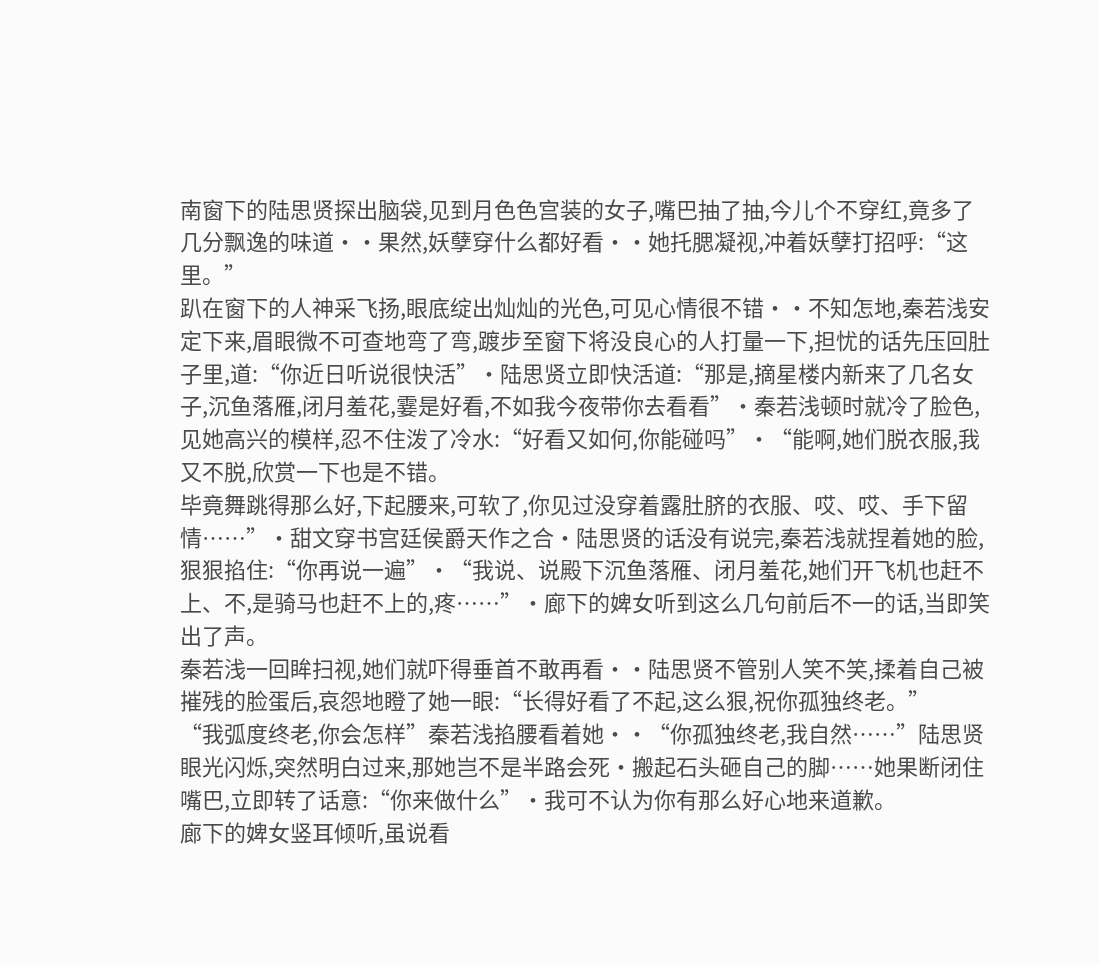南窗下的陆思贤探出脑袋,见到月色色宫装的女子,嘴巴抽了抽,今儿个不穿红,竟多了几分飘逸的味道··果然,妖孽穿什么都好看··她托腮凝视,冲着妖孽打招呼:“这里。”
趴在窗下的人神采飞扬,眼底绽出灿灿的光色,可见心情很不错··不知怎地,秦若浅安定下来,眉眼微不可查地弯了弯,踱步至窗下将没良心的人打量一下,担忧的话先压回肚子里,道:“你近日听说很快活”·陆思贤立即快活道:“那是,摘星楼内新来了几名女子,沉鱼落雁,闭月羞花,霎是好看,不如我今夜带你去看看”·秦若浅顿时就冷了脸色,见她高兴的模样,忍不住泼了冷水:“好看又如何,你能碰吗”·“能啊,她们脱衣服,我又不脱,欣赏一下也是不错。
毕竟舞跳得那么好,下起腰来,可软了,你见过没穿着露肚脐的衣服、哎、哎、手下留情……”·甜文穿书宫廷侯爵天作之合·陆思贤的话没有说完,秦若浅就捏着她的脸,狠狠掐住:“你再说一遍”·“我说、说殿下沉鱼落雁、闭月羞花,她们开飞机也赶不上、不,是骑马也赶不上的,疼……”·廊下的婢女听到这么几句前后不一的话,当即笑出了声。
秦若浅一回眸扫视,她们就吓得垂首不敢再看··陆思贤不管别人笑不笑,揉着自己被摧残的脸蛋后,哀怨地瞪了她一眼:“长得好看了不起,这么狠,祝你孤独终老。”
“我弧度终老,你会怎样”秦若浅掐腰看着她··“你孤独终老,我自然……”陆思贤眼光闪烁,突然明白过来,那她岂不是半路会死·搬起石头砸自己的脚……她果断闭住嘴巴,立即转了话意:“你来做什么”·我可不认为你有那么好心地来道歉。
廊下的婢女竖耳倾听,虽说看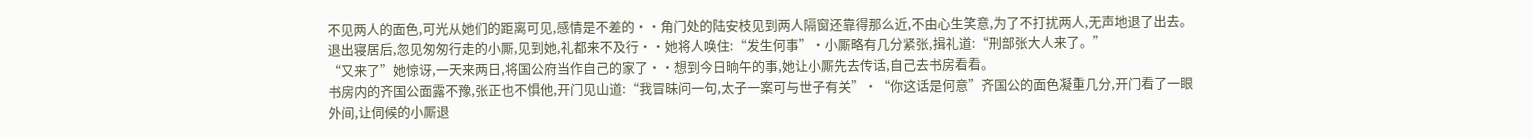不见两人的面色,可光从她们的距离可见,感情是不差的··角门处的陆安枝见到两人隔窗还靠得那么近,不由心生笑意,为了不打扰两人,无声地退了出去。
退出寝居后,忽见匆匆行走的小厮,见到她,礼都来不及行··她将人唤住:“发生何事”·小厮略有几分紧张,揖礼道:“刑部张大人来了。”
“又来了”她惊讶,一天来两日,将国公府当作自己的家了··想到今日晌午的事,她让小厮先去传话,自己去书房看看。
书房内的齐国公面露不豫,张正也不惧他,开门见山道:“我冒昧问一句,太子一案可与世子有关”·“你这话是何意”齐国公的面色凝重几分,开门看了一眼外间,让伺候的小厮退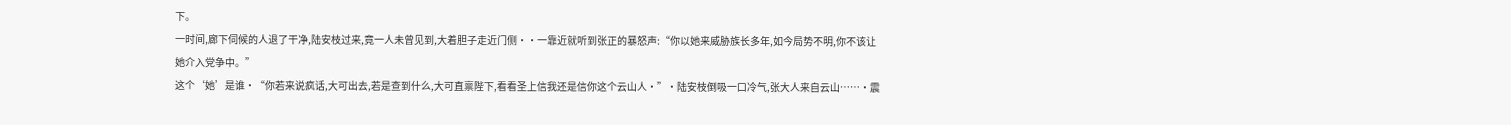下。
一时间,廊下伺候的人退了干净,陆安枝过来,竟一人未曾见到,大着胆子走近门侧··一靠近就听到张正的暴怒声:“你以她来威胁族长多年,如今局势不明,你不该让她介入党争中。”
这个‘她’是谁·“你若来说疯话,大可出去,若是查到什么,大可直禀陛下,看看圣上信我还是信你这个云山人·”·陆安枝倒吸一口冷气,张大人来自云山……·震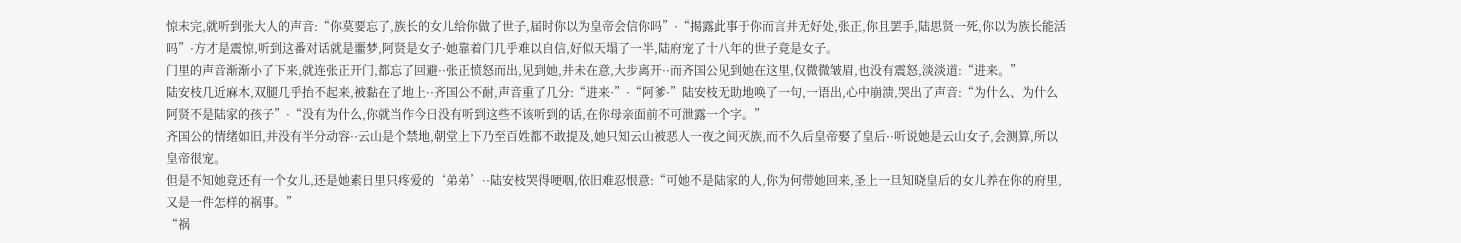惊未完,就听到张大人的声音:“你莫要忘了,族长的女儿给你做了世子,届时你以为皇帝会信你吗”·“揭露此事于你而言并无好处,张正,你且罢手,陆思贤一死,你以为族长能活吗”·方才是震惊,听到这番对话就是噩梦,阿贤是女子·她靠着门几乎难以自信,好似天塌了一半,陆府宠了十八年的世子竟是女子。
门里的声音渐渐小了下来,就连张正开门,都忘了回避··张正愤怒而出,见到她,并未在意,大步离开··而齐国公见到她在这里,仅微微皱眉,也没有震怒,淡淡道:“进来。”
陆安枝几近麻木,双腿几乎抬不起来,被黏在了地上··齐国公不耐,声音重了几分:“进来·”·“阿爹·”陆安枝无助地唤了一句,一语出,心中崩溃,哭出了声音:“为什么、为什么阿贤不是陆家的孩子”·“没有为什么,你就当作今日没有听到这些不该听到的话,在你母亲面前不可泄露一个字。”
齐国公的情绪如旧,并没有半分动容··云山是个禁地,朝堂上下乃至百姓都不敢提及,她只知云山被恶人一夜之间灭族,而不久后皇帝娶了皇后··听说她是云山女子,会测算,所以皇帝很宠。
但是不知她竟还有一个女儿,还是她素日里只疼爱的‘弟弟’··陆安枝哭得哽咽,依旧难忍恨意:“可她不是陆家的人,你为何带她回来,圣上一旦知晓皇后的女儿养在你的府里,又是一件怎样的祸事。”
“祸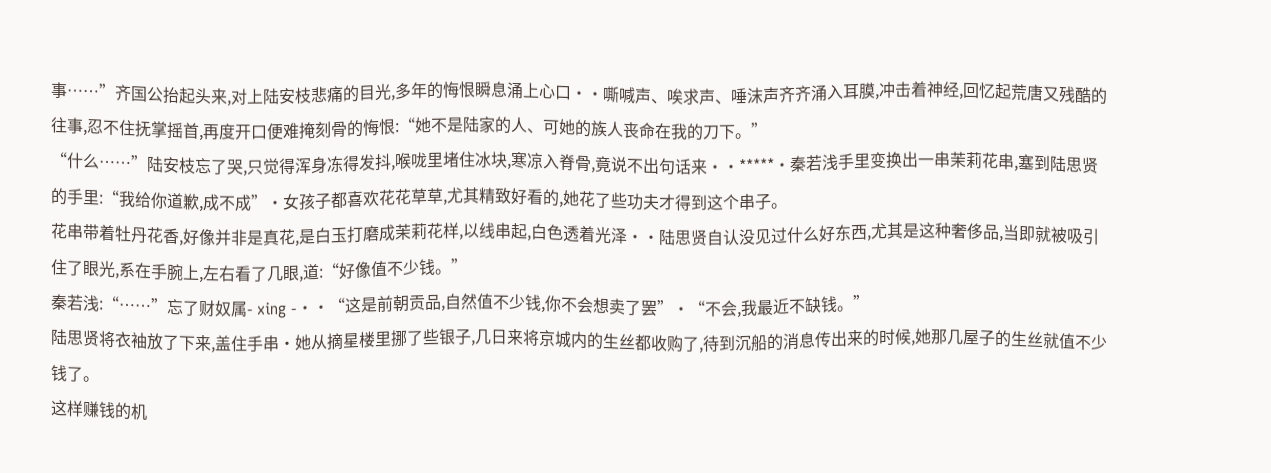事……”齐国公抬起头来,对上陆安枝悲痛的目光,多年的悔恨瞬息涌上心口··嘶喊声、唉求声、唾沫声齐齐涌入耳膜,冲击着神经,回忆起荒唐又残酷的往事,忍不住抚掌摇首,再度开口便难掩刻骨的悔恨:“她不是陆家的人、可她的族人丧命在我的刀下。”
“什么……”陆安枝忘了哭,只觉得浑身冻得发抖,喉咙里堵住冰块,寒凉入脊骨,竟说不出句话来··*****·秦若浅手里变换出一串茉莉花串,塞到陆思贤的手里:“我给你道歉,成不成”·女孩子都喜欢花花草草,尤其精致好看的,她花了些功夫才得到这个串子。
花串带着牡丹花香,好像并非是真花,是白玉打磨成茉莉花样,以线串起,白色透着光泽··陆思贤自认没见过什么好东西,尤其是这种奢侈品,当即就被吸引住了眼光,系在手腕上,左右看了几眼,道:“好像值不少钱。”
秦若浅:“……”忘了财奴属- xing -··“这是前朝贡品,自然值不少钱,你不会想卖了罢”·“不会,我最近不缺钱。”
陆思贤将衣袖放了下来,盖住手串·她从摘星楼里挪了些银子,几日来将京城内的生丝都收购了,待到沉船的消息传出来的时候,她那几屋子的生丝就值不少钱了。
这样赚钱的机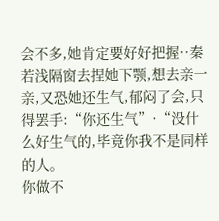会不多,她肯定要好好把握··秦若浅隔窗去捏她下颚,想去亲一亲,又恐她还生气,郁闷了会,只得罢手:“你还生气”·“没什么好生气的,毕竟你我不是同样的人。
你做不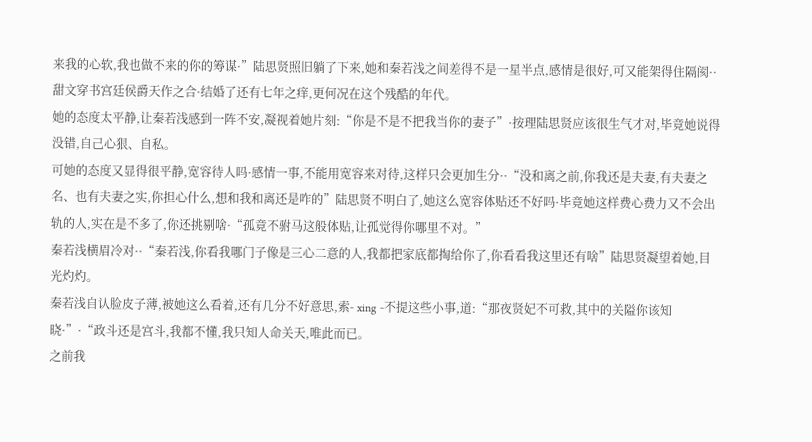来我的心软,我也做不来的你的筹谋·”陆思贤照旧躺了下来,她和秦若浅之间差得不是一星半点,感情是很好,可又能架得住隔阂··甜文穿书宫廷侯爵天作之合·结婚了还有七年之痒,更何况在这个残酷的年代。
她的态度太平静,让秦若浅感到一阵不安,凝视着她片刻:“你是不是不把我当你的妻子”·按理陆思贤应该很生气才对,毕竟她说得没错,自己心狠、自私。
可她的态度又显得很平静,宽容待人吗·感情一事,不能用宽容来对待,这样只会更加生分··“没和离之前,你我还是夫妻,有夫妻之名、也有夫妻之实,你担心什么,想和我和离还是咋的”陆思贤不明白了,她这么宽容体贴还不好吗·毕竟她这样费心费力又不会出轨的人,实在是不多了,你还挑剔啥·“孤竟不驸马这般体贴,让孤觉得你哪里不对。”
秦若浅横眉冷对··“秦若浅,你看我哪门子像是三心二意的人,我都把家底都掏给你了,你看看我这里还有啥”陆思贤凝望着她,目光灼灼。
秦若浅自认脸皮子薄,被她这么看着,还有几分不好意思,索- xing -不提这些小事,道:“那夜贤妃不可救,其中的关隘你该知晓·”·“政斗还是宫斗,我都不懂,我只知人命关天,唯此而已。
之前我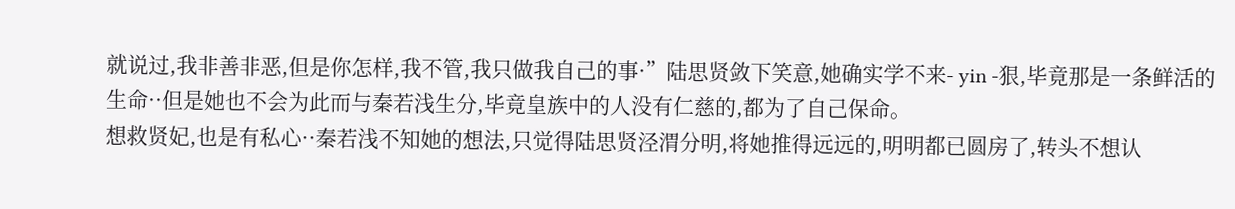就说过,我非善非恶,但是你怎样,我不管,我只做我自己的事·”陆思贤敛下笑意,她确实学不来- yin -狠,毕竟那是一条鲜活的生命··但是她也不会为此而与秦若浅生分,毕竟皇族中的人没有仁慈的,都为了自己保命。
想救贤妃,也是有私心··秦若浅不知她的想法,只觉得陆思贤泾渭分明,将她推得远远的,明明都已圆房了,转头不想认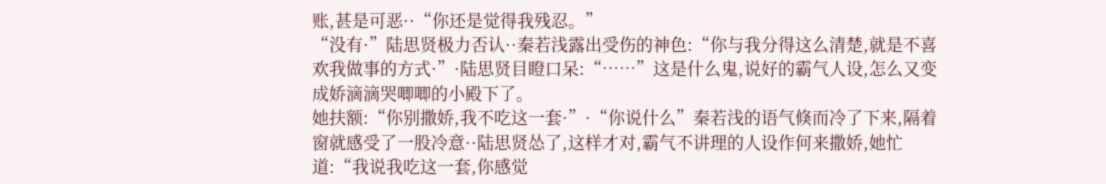账,甚是可恶··“你还是觉得我残忍。”
“没有·”陆思贤极力否认··秦若浅露出受伤的神色:“你与我分得这么清楚,就是不喜欢我做事的方式·”·陆思贤目瞪口呆:“……”这是什么鬼,说好的霸气人设,怎么又变成娇滴滴哭唧唧的小殿下了。
她扶额:“你别撒娇,我不吃这一套·”·“你说什么”秦若浅的语气倏而冷了下来,隔着窗就感受了一股冷意··陆思贤怂了,这样才对,霸气不讲理的人设作何来撒娇,她忙道:“我说我吃这一套,你感觉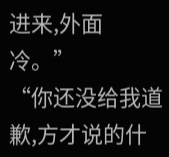进来,外面冷。”
“你还没给我道歉,方才说的什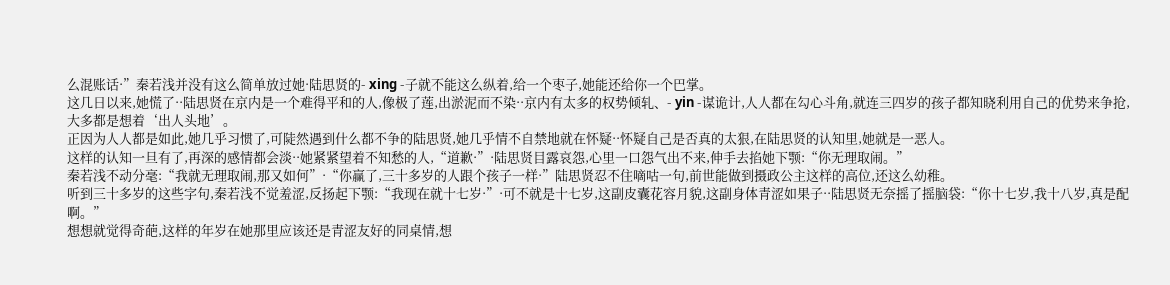么混账话·”秦若浅并没有这么简单放过她·陆思贤的- xing -子就不能这么纵着,给一个枣子,她能还给你一个巴掌。
这几日以来,她慌了··陆思贤在京内是一个难得平和的人,像极了莲,出淤泥而不染··京内有太多的权势倾轧、- yin -谋诡计,人人都在勾心斗角,就连三四岁的孩子都知晓利用自己的优势来争抢,大多都是想着‘出人头地’。
正因为人人都是如此,她几乎习惯了,可陡然遇到什么都不争的陆思贤,她几乎情不自禁地就在怀疑··怀疑自己是否真的太狠,在陆思贤的认知里,她就是一恶人。
这样的认知一旦有了,再深的感情都会淡··她紧紧望着不知愁的人,“道歉·”·陆思贤目露哀怨,心里一口怨气出不来,伸手去掐她下颚:“你无理取闹。”
秦若浅不动分毫:“我就无理取闹,那又如何”·“你赢了,三十多岁的人跟个孩子一样·”陆思贤忍不住嘀咕一句,前世能做到摄政公主这样的高位,还这么幼稚。
听到三十多岁的这些字句,秦若浅不觉羞涩,反扬起下颚:“我现在就十七岁·”·可不就是十七岁,这副皮囊花容月貌,这副身体青涩如果子··陆思贤无奈摇了摇脑袋:“你十七岁,我十八岁,真是配啊。”
想想就觉得奇葩,这样的年岁在她那里应该还是青涩友好的同桌情,想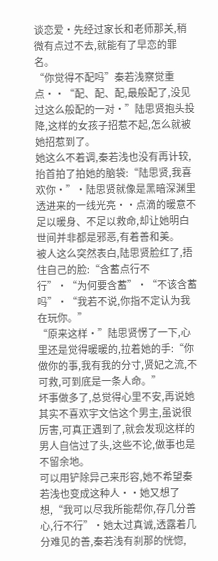谈恋爱·先经过家长和老师那关,稍微有点过不去,就能有了早恋的罪名。
“你觉得不配吗”秦若浅察觉重点··“配、配、配,最般配了,没见过这么般配的一对·”陆思贤抱头投降,这样的女孩子招惹不起,怎么就被她招惹到了。
她这么不着调,秦若浅也没有再计较,抬首拍了拍她的脑袋:“陆思贤,我喜欢你·”·陆思贤就像是黑暗深渊里透进来的一线光亮··点滴的暖意不足以暖身、不足以救命,却让她明白世间并非都是邪恶,有着善和美。
被人这么突然表白,陆思贤脸红了,捂住自己的脸:“含蓄点行不行”·“为何要含蓄”·“不该含蓄吗”·“我若不说,你指不定认为我在玩你。”
“原来这样·”陆思贤愣了一下,心里还是觉得暖暖的,拉着她的手:“你做你的事,我有我的分寸,贤妃之流,不可救,可到底是一条人命。”
坏事做多了,总觉得心里不安,再说她其实不喜欢宇文信这个男主,虽说很厉害,可真正遇到了,就会发现这样的男人自信过了头,这些不论,做事也是不留余地。
可以用铲除异己来形容,她不希望秦若浅也变成这种人··她又想了想,“我可以尽我所能帮你,存几分善心,行不行”·她太过真诚,透露着几分难见的善,秦若浅有刹那的恍惚,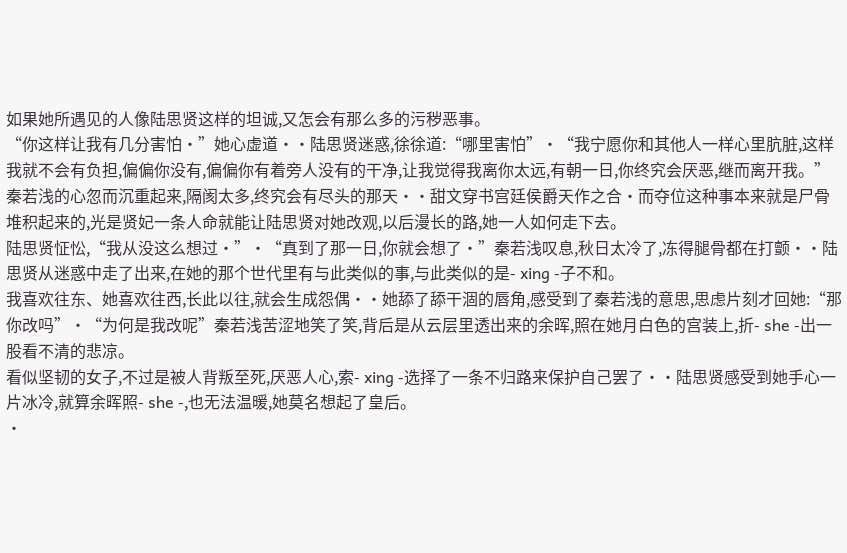如果她所遇见的人像陆思贤这样的坦诚,又怎会有那么多的污秽恶事。
“你这样让我有几分害怕·”她心虚道··陆思贤迷惑,徐徐道:“哪里害怕”·“我宁愿你和其他人一样心里肮脏,这样我就不会有负担,偏偏你没有,偏偏你有着旁人没有的干净,让我觉得我离你太远,有朝一日,你终究会厌恶,继而离开我。”
秦若浅的心忽而沉重起来,隔阂太多,终究会有尽头的那天··甜文穿书宫廷侯爵天作之合·而夺位这种事本来就是尸骨堆积起来的,光是贤妃一条人命就能让陆思贤对她改观,以后漫长的路,她一人如何走下去。
陆思贤怔忪,“我从没这么想过·”·“真到了那一日,你就会想了·”秦若浅叹息,秋日太冷了,冻得腿骨都在打颤··陆思贤从迷惑中走了出来,在她的那个世代里有与此类似的事,与此类似的是- xing -子不和。
我喜欢往东、她喜欢往西,长此以往,就会生成怨偶··她舔了舔干涸的唇角,感受到了秦若浅的意思,思虑片刻才回她:“那你改吗”·“为何是我改呢”秦若浅苦涩地笑了笑,背后是从云层里透出来的余晖,照在她月白色的宫装上,折- she -出一股看不清的悲凉。
看似坚韧的女子,不过是被人背叛至死,厌恶人心,索- xing -选择了一条不归路来保护自己罢了··陆思贤感受到她手心一片冰冷,就算余晖照- she -,也无法温暖,她莫名想起了皇后。
·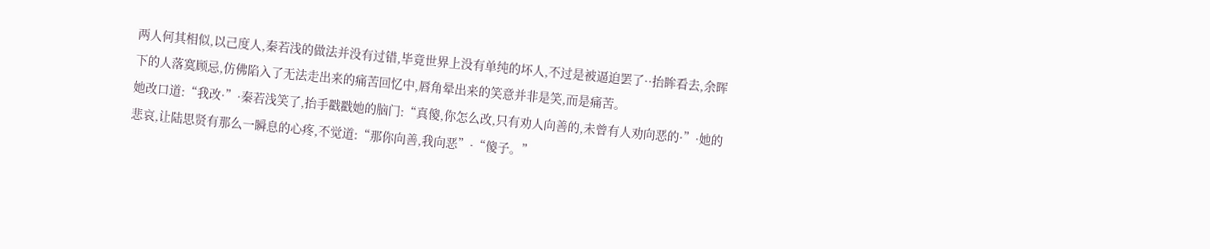两人何其相似,以己度人,秦若浅的做法并没有过错,毕竟世界上没有单纯的坏人,不过是被逼迫罢了··抬眸看去,余晖下的人落寞顾忌,仿佛陷入了无法走出来的痛苦回忆中,唇角晕出来的笑意并非是笑,而是痛苦。
她改口道:“我改·”·秦若浅笑了,抬手戳戳她的脑门:“真傻,你怎么改,只有劝人向善的,未曾有人劝向恶的·”·她的悲哀,让陆思贤有那么一瞬息的心疼,不觉道:“那你向善,我向恶”·“傻子。”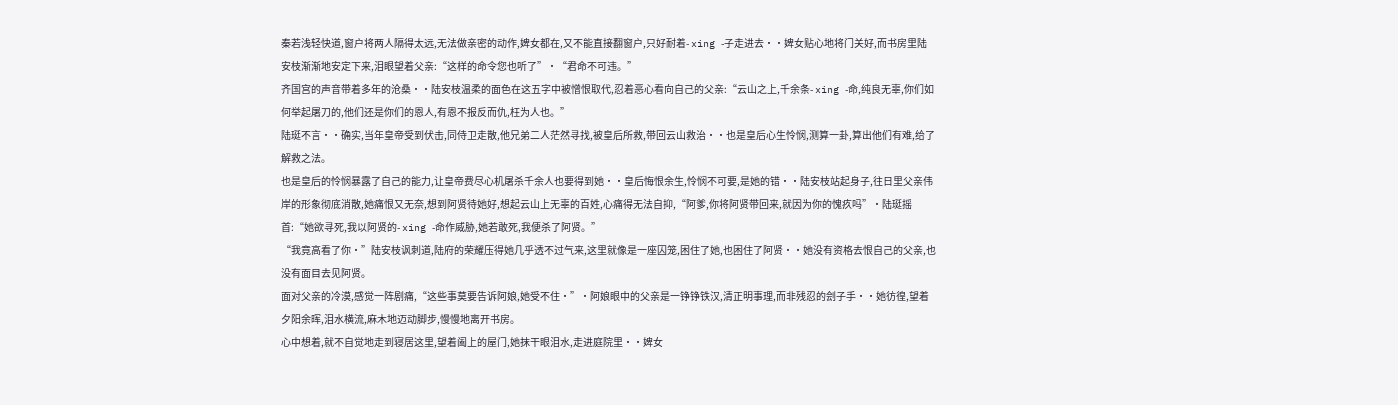秦若浅轻快道,窗户将两人隔得太远,无法做亲密的动作,婢女都在,又不能直接翻窗户,只好耐着- xing -子走进去··婢女贴心地将门关好,而书房里陆安枝渐渐地安定下来,泪眼望着父亲:“这样的命令您也听了”·“君命不可违。”
齐国宫的声音带着多年的沧桑··陆安枝温柔的面色在这五字中被憎恨取代,忍着恶心看向自己的父亲:“云山之上,千余条- xing -命,纯良无辜,你们如何举起屠刀的,他们还是你们的恩人,有恩不报反而仇,枉为人也。”
陆珽不言··确实,当年皇帝受到伏击,同侍卫走散,他兄弟二人茫然寻找,被皇后所救,带回云山救治··也是皇后心生怜悯,测算一卦,算出他们有难,给了解救之法。
也是皇后的怜悯暴露了自己的能力,让皇帝费尽心机屠杀千余人也要得到她··皇后悔恨余生,怜悯不可要,是她的错··陆安枝站起身子,往日里父亲伟岸的形象彻底消散,她痛恨又无奈,想到阿贤待她好,想起云山上无辜的百姓,心痛得无法自抑,“阿爹,你将阿贤带回来,就因为你的愧疚吗”·陆珽摇首:“她欲寻死,我以阿贤的- xing -命作威胁,她若敢死,我便杀了阿贤。”
“我竟高看了你·”陆安枝讽刺道,陆府的荣耀压得她几乎透不过气来,这里就像是一座囚笼,困住了她,也困住了阿贤··她没有资格去恨自己的父亲,也没有面目去见阿贤。
面对父亲的冷漠,感觉一阵剧痛,“这些事莫要告诉阿娘,她受不住·”·阿娘眼中的父亲是一铮铮铁汉,清正明事理,而非残忍的刽子手··她彷徨,望着夕阳余晖,泪水横流,麻木地迈动脚步,慢慢地离开书房。
心中想着,就不自觉地走到寝居这里,望着阖上的屋门,她抹干眼泪水,走进庭院里··婢女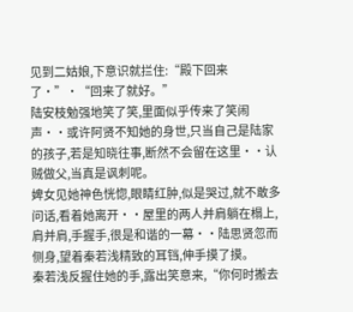见到二姑娘,下意识就拦住:“殿下回来了·”·“回来了就好。”
陆安枝勉强地笑了笑,里面似乎传来了笑闹声··或许阿贤不知她的身世,只当自己是陆家的孩子,若是知晓往事,断然不会留在这里··认贼做父,当真是讽刺呢。
婢女见她神色恍惚,眼睛红肿,似是哭过,就不敢多问话,看着她离开··屋里的两人并肩躺在榻上,肩并肩,手握手,很是和谐的一幕··陆思贤忽而侧身,望着秦若浅精致的耳铛,伸手摸了摸。
秦若浅反握住她的手,露出笑意来,“你何时搬去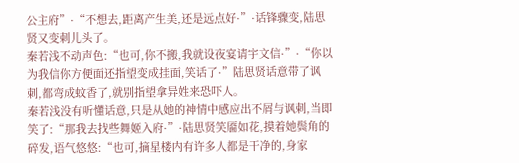公主府”·“不想去,距离产生美,还是远点好·”·话锋骤变,陆思贤又变刺儿头了。
秦若浅不动声色:“也可,你不搬,我就设夜宴请宇文信·”·“你以为我信你方便面还指望变成挂面,笑话了·”陆思贤话意带了讽刺,都弯成蚊香了,就别指望拿异姓来恐吓人。
秦若浅没有听懂话意,只是从她的神情中感应出不屑与讽刺,当即笑了:“那我去找些舞姬入府·”·陆思贤笑靥如花,摸着她鬓角的碎发,语气悠悠:“也可,摘星楼内有许多人都是干净的,身家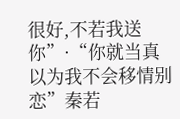很好,不若我送你”·“你就当真以为我不会移情别恋”秦若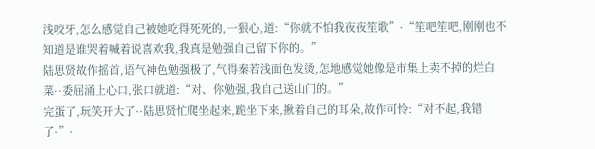浅咬牙,怎么感觉自己被她吃得死死的,一狠心,道:“你就不怕我夜夜笙歌”·“笙吧笙吧,刚刚也不知道是谁哭着喊着说喜欢我,我真是勉强自己留下你的。”
陆思贤故作摇首,语气神色勉强极了,气得秦若浅面色发烫,怎地感觉她像是市集上卖不掉的烂白菜··委屈涌上心口,张口就道:“对、你勉强,我自己送山门的。”
完蛋了,玩笑开大了··陆思贤忙爬坐起来,跪坐下来,揪着自己的耳朵,故作可怜:“对不起,我错了·”·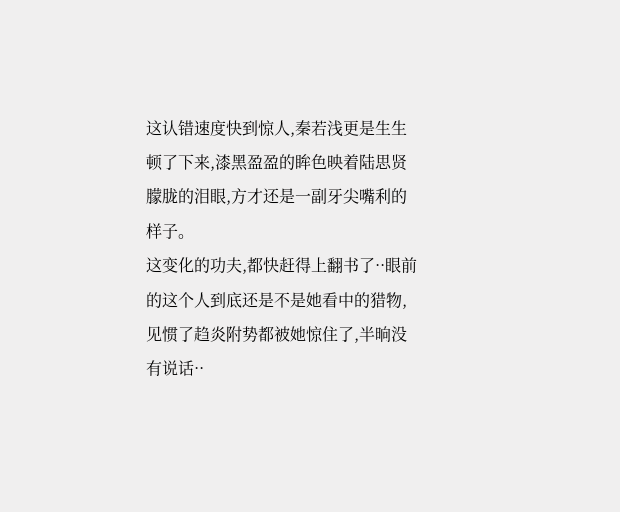这认错速度快到惊人,秦若浅更是生生顿了下来,漆黑盈盈的眸色映着陆思贤朦胧的泪眼,方才还是一副牙尖嘴利的样子。
这变化的功夫,都快赶得上翻书了··眼前的这个人到底还是不是她看中的猎物,见惯了趋炎附势都被她惊住了,半晌没有说话··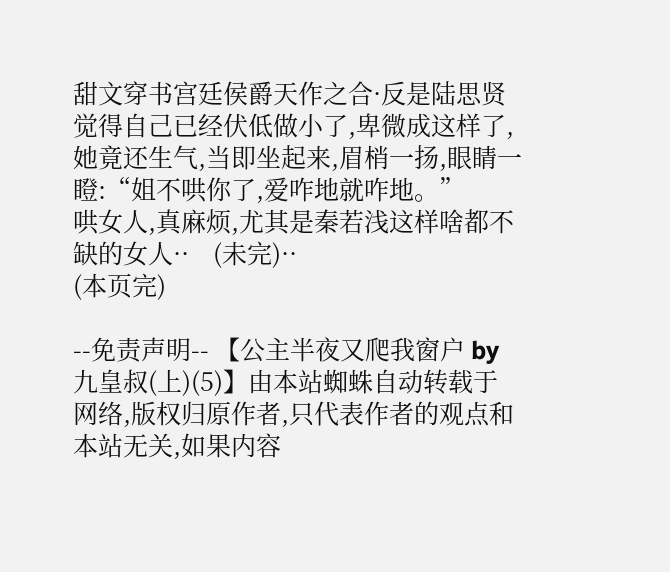甜文穿书宫廷侯爵天作之合·反是陆思贤觉得自己已经伏低做小了,卑微成这样了,她竟还生气,当即坐起来,眉梢一扬,眼睛一瞪:“姐不哄你了,爱咋地就咋地。”
哄女人,真麻烦,尤其是秦若浅这样啥都不缺的女人··    (未完)··
(本页完)

--免责声明-- 【公主半夜又爬我窗户 by 九皇叔(上)(5)】由本站蜘蛛自动转载于网络,版权归原作者,只代表作者的观点和本站无关,如果内容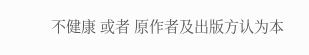不健康 或者 原作者及出版方认为本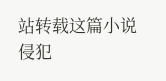站转载这篇小说侵犯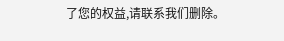了您的权益,请联系我们删除。